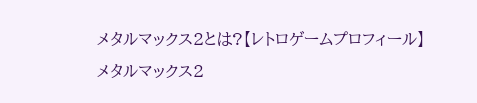メタルマックス2とは?【レトロゲームプロフィール】
メタルマックス2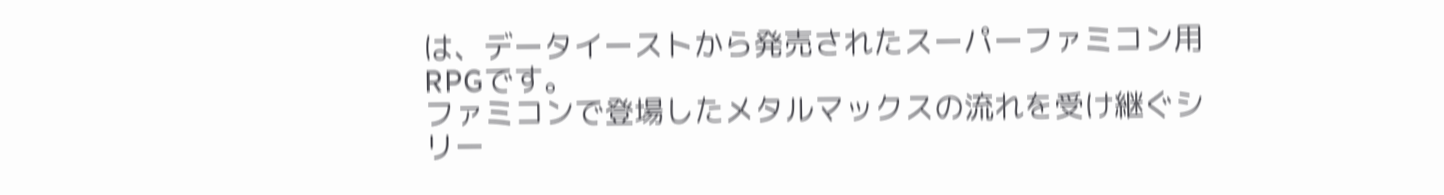は、データイーストから発売されたスーパーファミコン用RPGです。
ファミコンで登場したメタルマックスの流れを受け継ぐシリー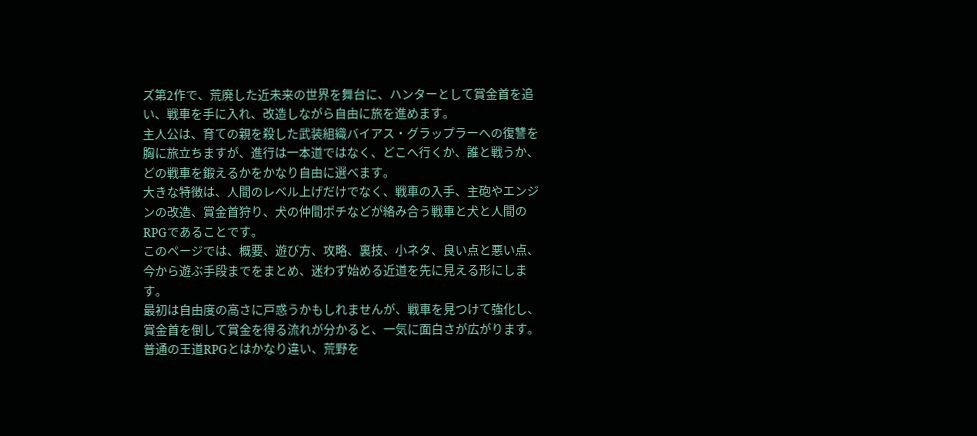ズ第2作で、荒廃した近未来の世界を舞台に、ハンターとして賞金首を追い、戦車を手に入れ、改造しながら自由に旅を進めます。
主人公は、育ての親を殺した武装組織バイアス・グラップラーへの復讐を胸に旅立ちますが、進行は一本道ではなく、どこへ行くか、誰と戦うか、どの戦車を鍛えるかをかなり自由に選べます。
大きな特徴は、人間のレベル上げだけでなく、戦車の入手、主砲やエンジンの改造、賞金首狩り、犬の仲間ポチなどが絡み合う戦車と犬と人間のRPGであることです。
このページでは、概要、遊び方、攻略、裏技、小ネタ、良い点と悪い点、今から遊ぶ手段までをまとめ、迷わず始める近道を先に見える形にします。
最初は自由度の高さに戸惑うかもしれませんが、戦車を見つけて強化し、賞金首を倒して賞金を得る流れが分かると、一気に面白さが広がります。
普通の王道RPGとはかなり違い、荒野を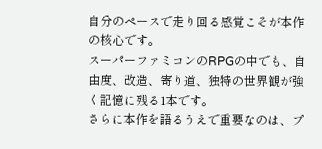自分のペースで走り回る感覚こそが本作の核心です。
スーパーファミコンのRPGの中でも、自由度、改造、寄り道、独特の世界観が強く記憶に残る1本です。
さらに本作を語るうえで重要なのは、プ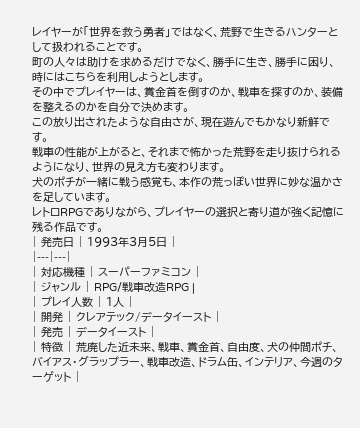レイヤーが「世界を救う勇者」ではなく、荒野で生きるハンターとして扱われることです。
町の人々は助けを求めるだけでなく、勝手に生き、勝手に困り、時にはこちらを利用しようとします。
その中でプレイヤーは、賞金首を倒すのか、戦車を探すのか、装備を整えるのかを自分で決めます。
この放り出されたような自由さが、現在遊んでもかなり新鮮です。
戦車の性能が上がると、それまで怖かった荒野を走り抜けられるようになり、世界の見え方も変わります。
犬のポチが一緒に戦う感覚も、本作の荒っぽい世界に妙な温かさを足しています。
レトロRPGでありながら、プレイヤーの選択と寄り道が強く記憶に残る作品です。
| 発売日 | 1993年3月5日 |
|---|---|
| 対応機種 | スーパーファミコン |
| ジャンル | RPG/戦車改造RPG |
| プレイ人数 | 1人 |
| 開発 | クレアテック/データイースト |
| 発売 | データイースト |
| 特徴 | 荒廃した近未来、戦車、賞金首、自由度、犬の仲間ポチ、バイアス・グラップラー、戦車改造、ドラム缶、インテリア、今週のターゲット |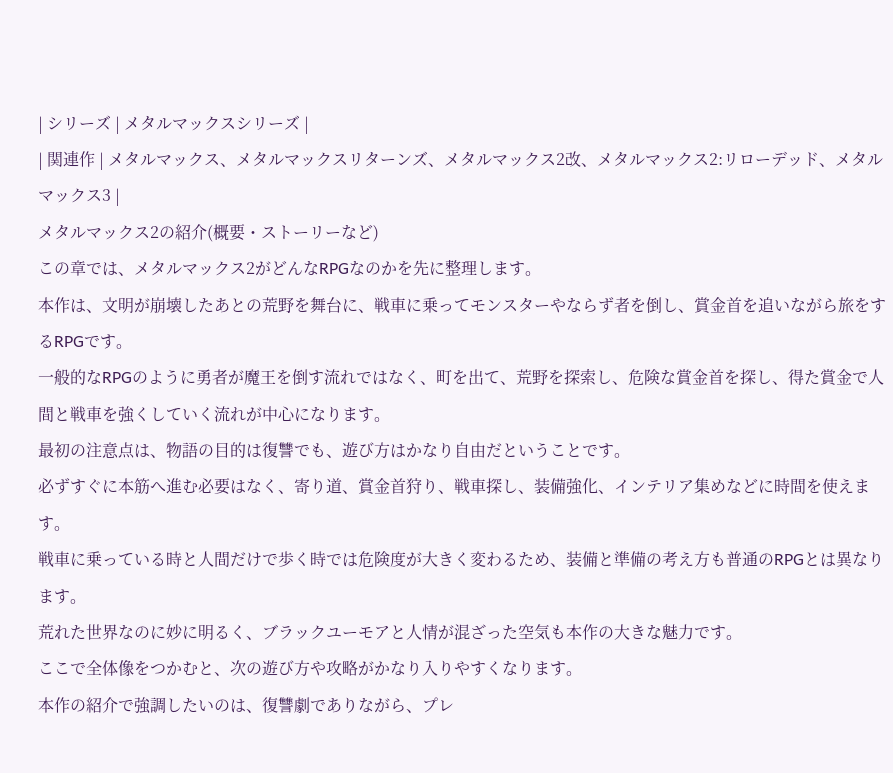| シリーズ | メタルマックスシリーズ |
| 関連作 | メタルマックス、メタルマックスリターンズ、メタルマックス2改、メタルマックス2:リローデッド、メタルマックス3 |
メタルマックス2の紹介(概要・ストーリーなど)
この章では、メタルマックス2がどんなRPGなのかを先に整理します。
本作は、文明が崩壊したあとの荒野を舞台に、戦車に乗ってモンスターやならず者を倒し、賞金首を追いながら旅をするRPGです。
一般的なRPGのように勇者が魔王を倒す流れではなく、町を出て、荒野を探索し、危険な賞金首を探し、得た賞金で人間と戦車を強くしていく流れが中心になります。
最初の注意点は、物語の目的は復讐でも、遊び方はかなり自由だということです。
必ずすぐに本筋へ進む必要はなく、寄り道、賞金首狩り、戦車探し、装備強化、インテリア集めなどに時間を使えます。
戦車に乗っている時と人間だけで歩く時では危険度が大きく変わるため、装備と準備の考え方も普通のRPGとは異なります。
荒れた世界なのに妙に明るく、ブラックユーモアと人情が混ざった空気も本作の大きな魅力です。
ここで全体像をつかむと、次の遊び方や攻略がかなり入りやすくなります。
本作の紹介で強調したいのは、復讐劇でありながら、プレ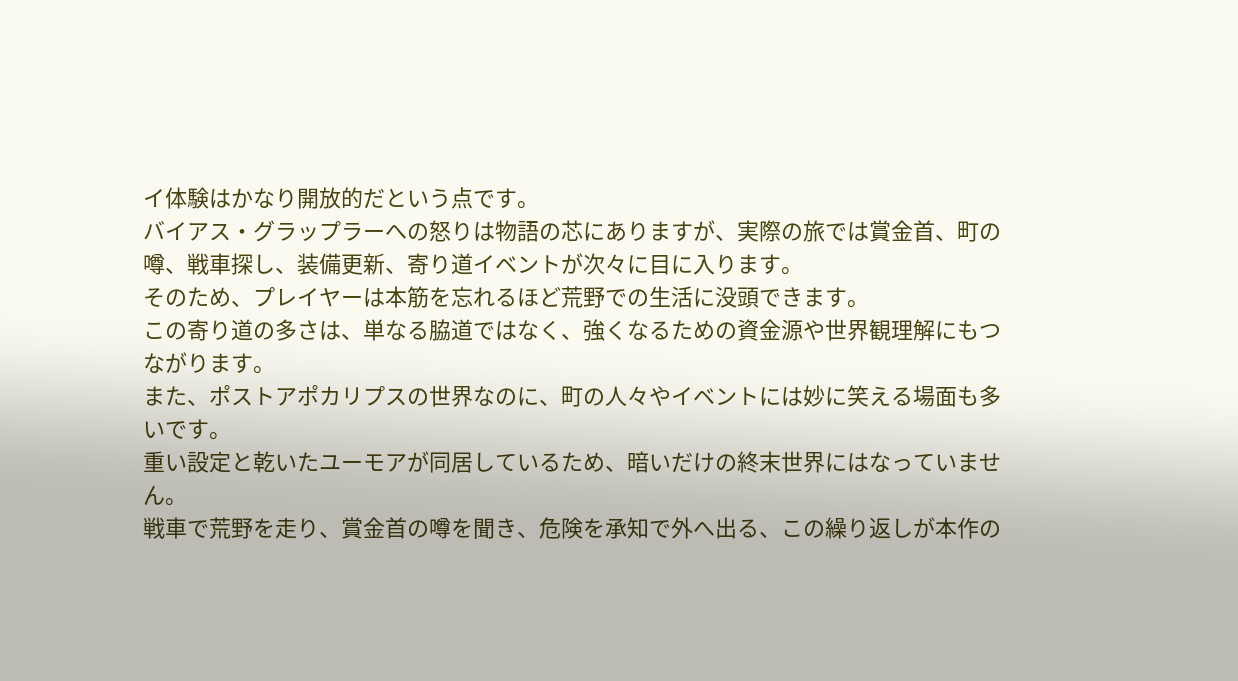イ体験はかなり開放的だという点です。
バイアス・グラップラーへの怒りは物語の芯にありますが、実際の旅では賞金首、町の噂、戦車探し、装備更新、寄り道イベントが次々に目に入ります。
そのため、プレイヤーは本筋を忘れるほど荒野での生活に没頭できます。
この寄り道の多さは、単なる脇道ではなく、強くなるための資金源や世界観理解にもつながります。
また、ポストアポカリプスの世界なのに、町の人々やイベントには妙に笑える場面も多いです。
重い設定と乾いたユーモアが同居しているため、暗いだけの終末世界にはなっていません。
戦車で荒野を走り、賞金首の噂を聞き、危険を承知で外へ出る、この繰り返しが本作の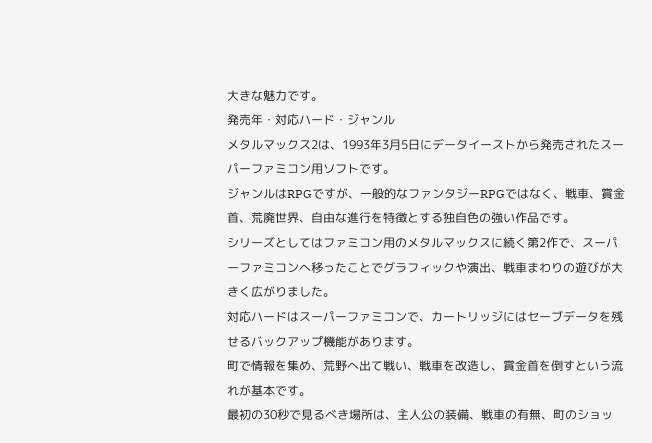大きな魅力です。
発売年・対応ハード・ジャンル
メタルマックス2は、1993年3月5日にデータイーストから発売されたスーパーファミコン用ソフトです。
ジャンルはRPGですが、一般的なファンタジーRPGではなく、戦車、賞金首、荒廃世界、自由な進行を特徴とする独自色の強い作品です。
シリーズとしてはファミコン用のメタルマックスに続く第2作で、スーパーファミコンへ移ったことでグラフィックや演出、戦車まわりの遊びが大きく広がりました。
対応ハードはスーパーファミコンで、カートリッジにはセーブデータを残せるバックアップ機能があります。
町で情報を集め、荒野へ出て戦い、戦車を改造し、賞金首を倒すという流れが基本です。
最初の30秒で見るべき場所は、主人公の装備、戦車の有無、町のショッ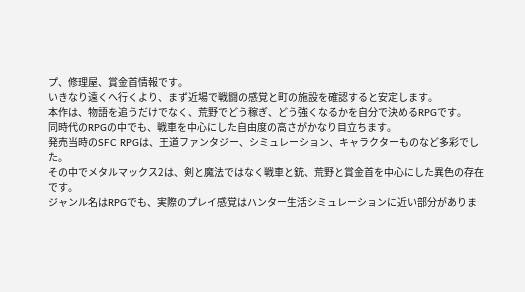プ、修理屋、賞金首情報です。
いきなり遠くへ行くより、まず近場で戦闘の感覚と町の施設を確認すると安定します。
本作は、物語を追うだけでなく、荒野でどう稼ぎ、どう強くなるかを自分で決めるRPGです。
同時代のRPGの中でも、戦車を中心にした自由度の高さがかなり目立ちます。
発売当時のSFC RPGは、王道ファンタジー、シミュレーション、キャラクターものなど多彩でした。
その中でメタルマックス2は、剣と魔法ではなく戦車と銃、荒野と賞金首を中心にした異色の存在です。
ジャンル名はRPGでも、実際のプレイ感覚はハンター生活シミュレーションに近い部分がありま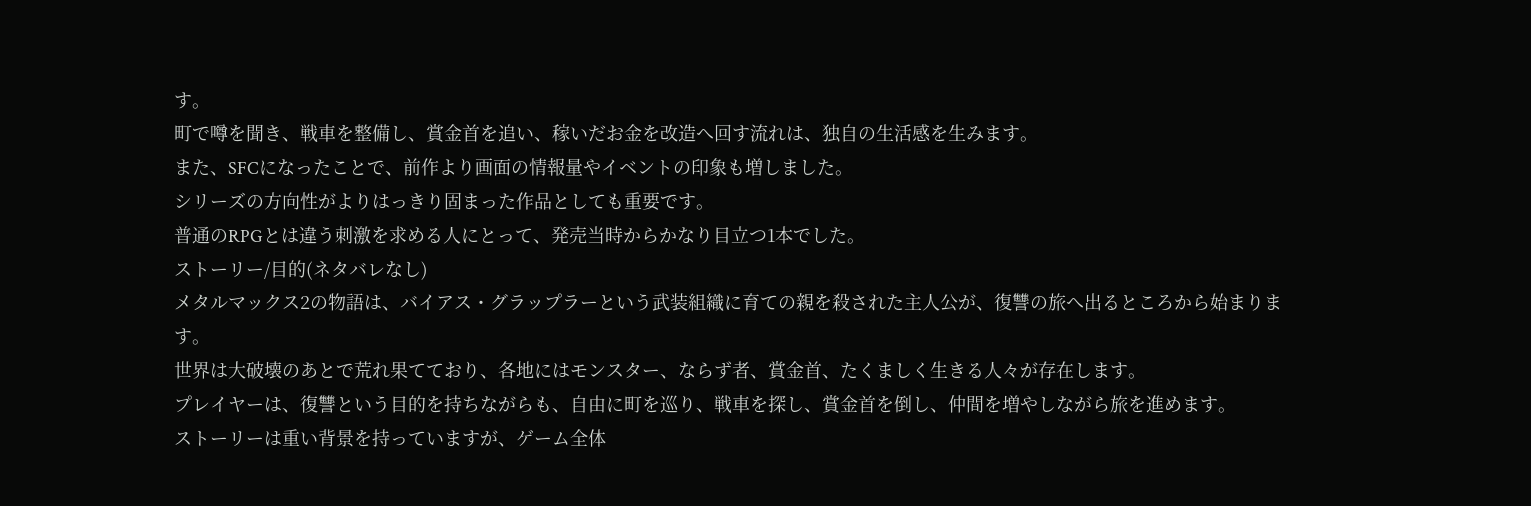す。
町で噂を聞き、戦車を整備し、賞金首を追い、稼いだお金を改造へ回す流れは、独自の生活感を生みます。
また、SFCになったことで、前作より画面の情報量やイベントの印象も増しました。
シリーズの方向性がよりはっきり固まった作品としても重要です。
普通のRPGとは違う刺激を求める人にとって、発売当時からかなり目立つ1本でした。
ストーリー/目的(ネタバレなし)
メタルマックス2の物語は、バイアス・グラップラーという武装組織に育ての親を殺された主人公が、復讐の旅へ出るところから始まります。
世界は大破壊のあとで荒れ果てており、各地にはモンスター、ならず者、賞金首、たくましく生きる人々が存在します。
プレイヤーは、復讐という目的を持ちながらも、自由に町を巡り、戦車を探し、賞金首を倒し、仲間を増やしながら旅を進めます。
ストーリーは重い背景を持っていますが、ゲーム全体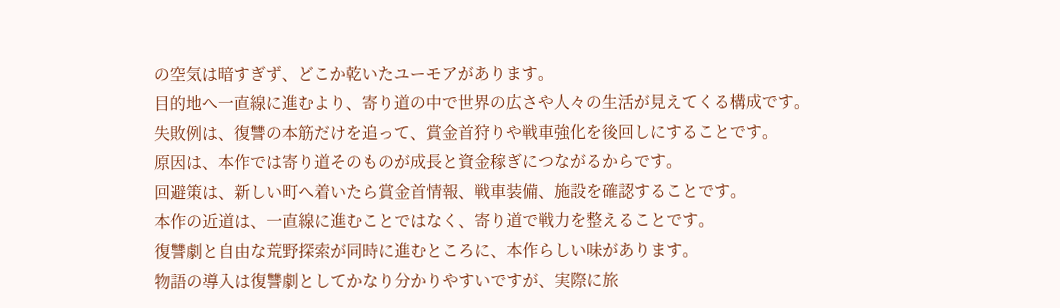の空気は暗すぎず、どこか乾いたユーモアがあります。
目的地へ一直線に進むより、寄り道の中で世界の広さや人々の生活が見えてくる構成です。
失敗例は、復讐の本筋だけを追って、賞金首狩りや戦車強化を後回しにすることです。
原因は、本作では寄り道そのものが成長と資金稼ぎにつながるからです。
回避策は、新しい町へ着いたら賞金首情報、戦車装備、施設を確認することです。
本作の近道は、一直線に進むことではなく、寄り道で戦力を整えることです。
復讐劇と自由な荒野探索が同時に進むところに、本作らしい味があります。
物語の導入は復讐劇としてかなり分かりやすいですが、実際に旅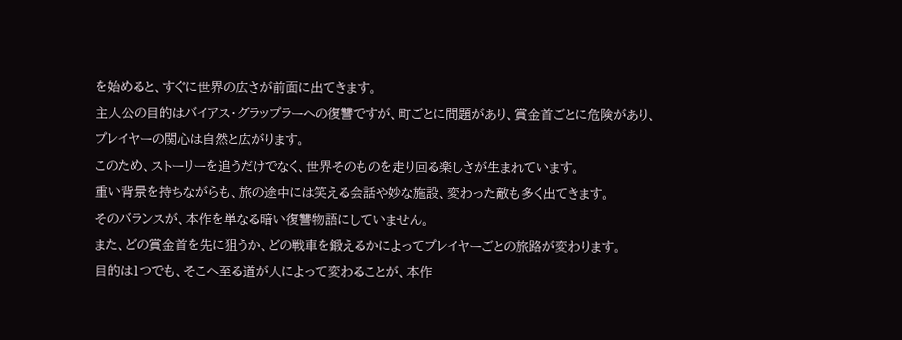を始めると、すぐに世界の広さが前面に出てきます。
主人公の目的はバイアス・グラップラーへの復讐ですが、町ごとに問題があり、賞金首ごとに危険があり、プレイヤーの関心は自然と広がります。
このため、ストーリーを追うだけでなく、世界そのものを走り回る楽しさが生まれています。
重い背景を持ちながらも、旅の途中には笑える会話や妙な施設、変わった敵も多く出てきます。
そのバランスが、本作を単なる暗い復讐物語にしていません。
また、どの賞金首を先に狙うか、どの戦車を鍛えるかによってプレイヤーごとの旅路が変わります。
目的は1つでも、そこへ至る道が人によって変わることが、本作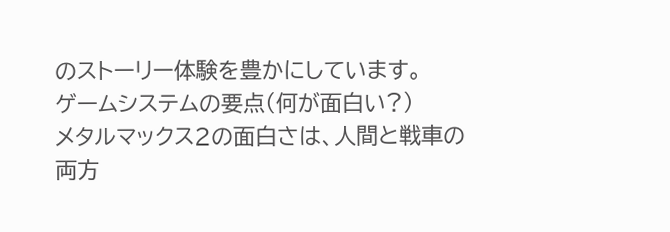のストーリー体験を豊かにしています。
ゲームシステムの要点(何が面白い?)
メタルマックス2の面白さは、人間と戦車の両方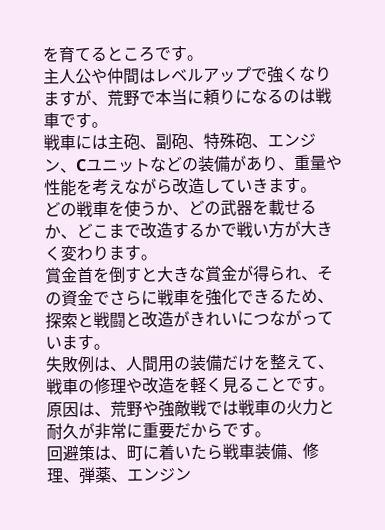を育てるところです。
主人公や仲間はレベルアップで強くなりますが、荒野で本当に頼りになるのは戦車です。
戦車には主砲、副砲、特殊砲、エンジン、Cユニットなどの装備があり、重量や性能を考えながら改造していきます。
どの戦車を使うか、どの武器を載せるか、どこまで改造するかで戦い方が大きく変わります。
賞金首を倒すと大きな賞金が得られ、その資金でさらに戦車を強化できるため、探索と戦闘と改造がきれいにつながっています。
失敗例は、人間用の装備だけを整えて、戦車の修理や改造を軽く見ることです。
原因は、荒野や強敵戦では戦車の火力と耐久が非常に重要だからです。
回避策は、町に着いたら戦車装備、修理、弾薬、エンジン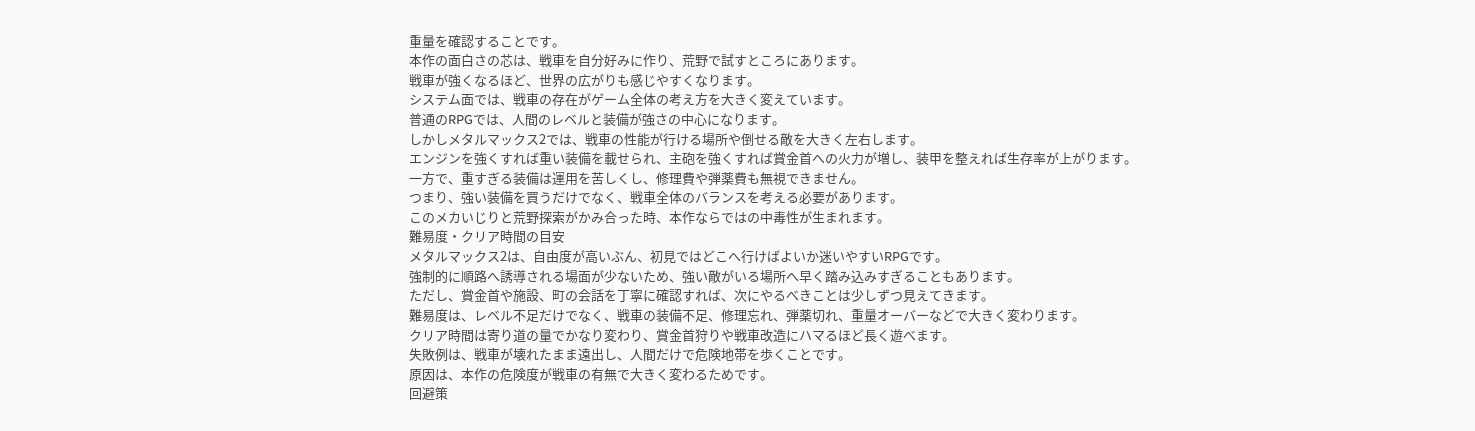重量を確認することです。
本作の面白さの芯は、戦車を自分好みに作り、荒野で試すところにあります。
戦車が強くなるほど、世界の広がりも感じやすくなります。
システム面では、戦車の存在がゲーム全体の考え方を大きく変えています。
普通のRPGでは、人間のレベルと装備が強さの中心になります。
しかしメタルマックス2では、戦車の性能が行ける場所や倒せる敵を大きく左右します。
エンジンを強くすれば重い装備を載せられ、主砲を強くすれば賞金首への火力が増し、装甲を整えれば生存率が上がります。
一方で、重すぎる装備は運用を苦しくし、修理費や弾薬費も無視できません。
つまり、強い装備を買うだけでなく、戦車全体のバランスを考える必要があります。
このメカいじりと荒野探索がかみ合った時、本作ならではの中毒性が生まれます。
難易度・クリア時間の目安
メタルマックス2は、自由度が高いぶん、初見ではどこへ行けばよいか迷いやすいRPGです。
強制的に順路へ誘導される場面が少ないため、強い敵がいる場所へ早く踏み込みすぎることもあります。
ただし、賞金首や施設、町の会話を丁寧に確認すれば、次にやるべきことは少しずつ見えてきます。
難易度は、レベル不足だけでなく、戦車の装備不足、修理忘れ、弾薬切れ、重量オーバーなどで大きく変わります。
クリア時間は寄り道の量でかなり変わり、賞金首狩りや戦車改造にハマるほど長く遊べます。
失敗例は、戦車が壊れたまま遠出し、人間だけで危険地帯を歩くことです。
原因は、本作の危険度が戦車の有無で大きく変わるためです。
回避策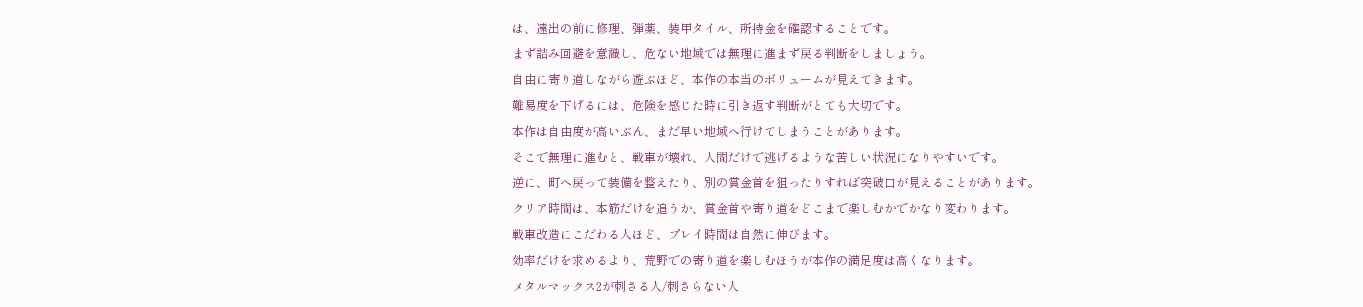は、遠出の前に修理、弾薬、装甲タイル、所持金を確認することです。
まず詰み回避を意識し、危ない地域では無理に進まず戻る判断をしましょう。
自由に寄り道しながら遊ぶほど、本作の本当のボリュームが見えてきます。
難易度を下げるには、危険を感じた時に引き返す判断がとても大切です。
本作は自由度が高いぶん、まだ早い地域へ行けてしまうことがあります。
そこで無理に進むと、戦車が壊れ、人間だけで逃げるような苦しい状況になりやすいです。
逆に、町へ戻って装備を整えたり、別の賞金首を狙ったりすれば突破口が見えることがあります。
クリア時間は、本筋だけを追うか、賞金首や寄り道をどこまで楽しむかでかなり変わります。
戦車改造にこだわる人ほど、プレイ時間は自然に伸びます。
効率だけを求めるより、荒野での寄り道を楽しむほうが本作の満足度は高くなります。
メタルマックス2が刺さる人/刺さらない人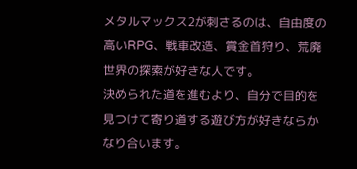メタルマックス2が刺さるのは、自由度の高いRPG、戦車改造、賞金首狩り、荒廃世界の探索が好きな人です。
決められた道を進むより、自分で目的を見つけて寄り道する遊び方が好きならかなり合います。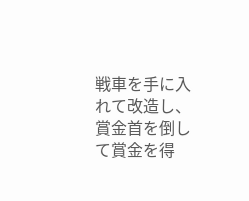戦車を手に入れて改造し、賞金首を倒して賞金を得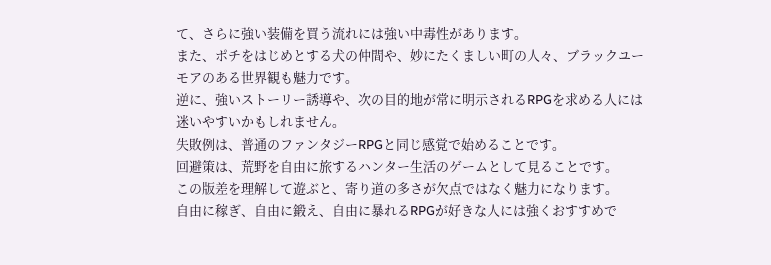て、さらに強い装備を買う流れには強い中毒性があります。
また、ポチをはじめとする犬の仲間や、妙にたくましい町の人々、ブラックユーモアのある世界観も魅力です。
逆に、強いストーリー誘導や、次の目的地が常に明示されるRPGを求める人には迷いやすいかもしれません。
失敗例は、普通のファンタジーRPGと同じ感覚で始めることです。
回避策は、荒野を自由に旅するハンター生活のゲームとして見ることです。
この版差を理解して遊ぶと、寄り道の多さが欠点ではなく魅力になります。
自由に稼ぎ、自由に鍛え、自由に暴れるRPGが好きな人には強くおすすめで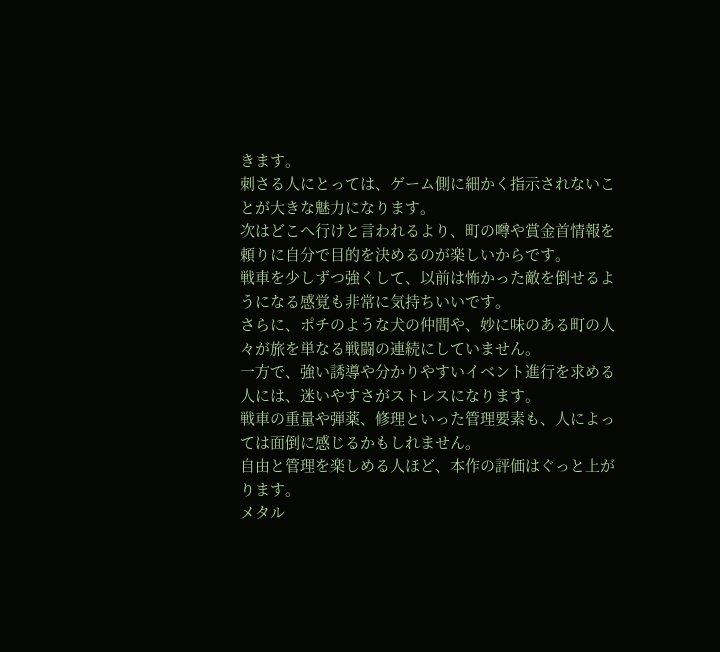きます。
刺さる人にとっては、ゲーム側に細かく指示されないことが大きな魅力になります。
次はどこへ行けと言われるより、町の噂や賞金首情報を頼りに自分で目的を決めるのが楽しいからです。
戦車を少しずつ強くして、以前は怖かった敵を倒せるようになる感覚も非常に気持ちいいです。
さらに、ポチのような犬の仲間や、妙に味のある町の人々が旅を単なる戦闘の連続にしていません。
一方で、強い誘導や分かりやすいイベント進行を求める人には、迷いやすさがストレスになります。
戦車の重量や弾薬、修理といった管理要素も、人によっては面倒に感じるかもしれません。
自由と管理を楽しめる人ほど、本作の評価はぐっと上がります。
メタル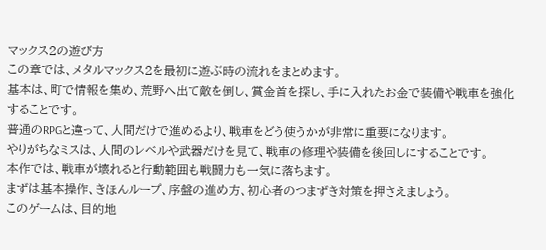マックス2の遊び方
この章では、メタルマックス2を最初に遊ぶ時の流れをまとめます。
基本は、町で情報を集め、荒野へ出て敵を倒し、賞金首を探し、手に入れたお金で装備や戦車を強化することです。
普通のRPGと違って、人間だけで進めるより、戦車をどう使うかが非常に重要になります。
やりがちなミスは、人間のレベルや武器だけを見て、戦車の修理や装備を後回しにすることです。
本作では、戦車が壊れると行動範囲も戦闘力も一気に落ちます。
まずは基本操作、きほんループ、序盤の進め方、初心者のつまずき対策を押さえましょう。
このゲームは、目的地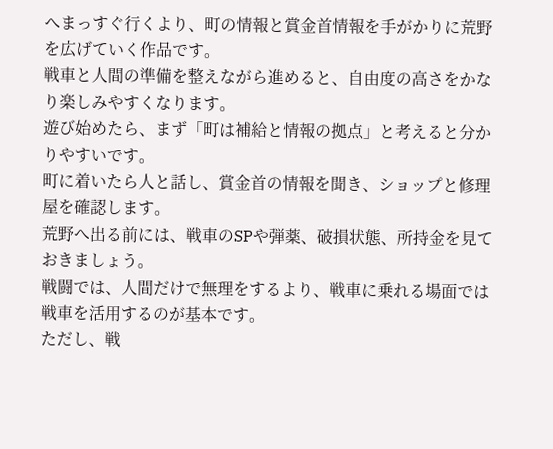へまっすぐ行くより、町の情報と賞金首情報を手がかりに荒野を広げていく作品です。
戦車と人間の準備を整えながら進めると、自由度の高さをかなり楽しみやすくなります。
遊び始めたら、まず「町は補給と情報の拠点」と考えると分かりやすいです。
町に着いたら人と話し、賞金首の情報を聞き、ショップと修理屋を確認します。
荒野へ出る前には、戦車のSPや弾薬、破損状態、所持金を見ておきましょう。
戦闘では、人間だけで無理をするより、戦車に乗れる場面では戦車を活用するのが基本です。
ただし、戦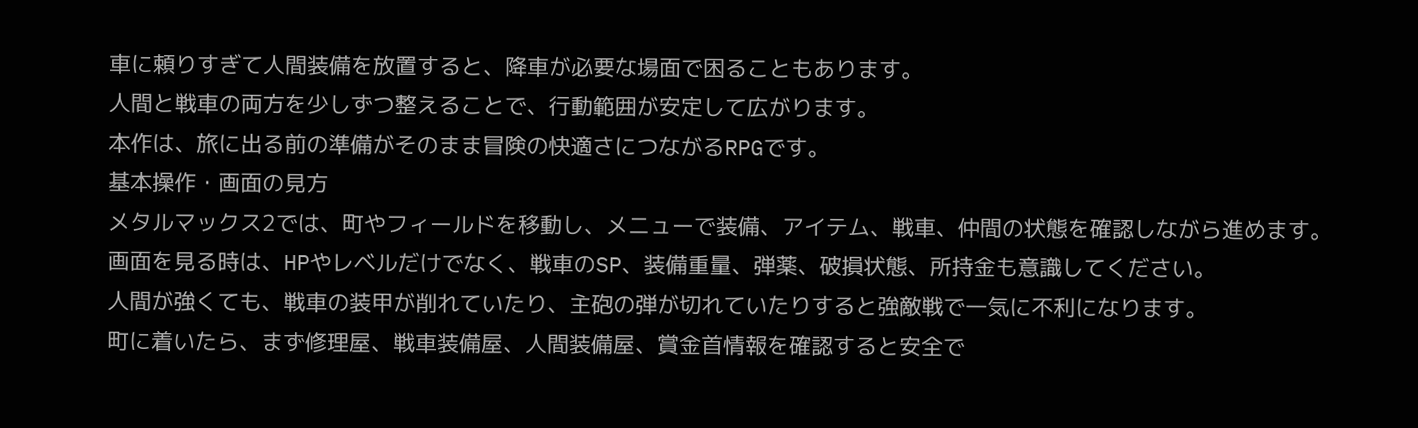車に頼りすぎて人間装備を放置すると、降車が必要な場面で困ることもあります。
人間と戦車の両方を少しずつ整えることで、行動範囲が安定して広がります。
本作は、旅に出る前の準備がそのまま冒険の快適さにつながるRPGです。
基本操作・画面の見方
メタルマックス2では、町やフィールドを移動し、メニューで装備、アイテム、戦車、仲間の状態を確認しながら進めます。
画面を見る時は、HPやレベルだけでなく、戦車のSP、装備重量、弾薬、破損状態、所持金も意識してください。
人間が強くても、戦車の装甲が削れていたり、主砲の弾が切れていたりすると強敵戦で一気に不利になります。
町に着いたら、まず修理屋、戦車装備屋、人間装備屋、賞金首情報を確認すると安全で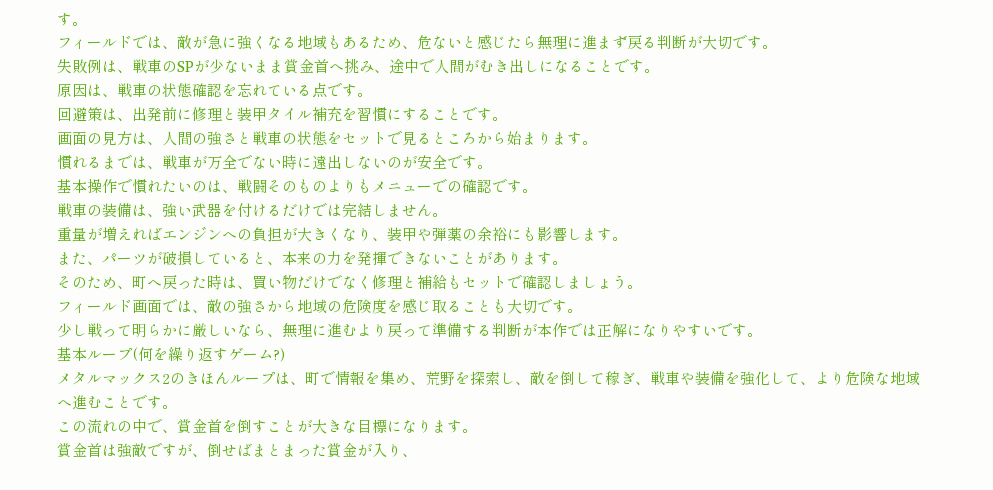す。
フィールドでは、敵が急に強くなる地域もあるため、危ないと感じたら無理に進まず戻る判断が大切です。
失敗例は、戦車のSPが少ないまま賞金首へ挑み、途中で人間がむき出しになることです。
原因は、戦車の状態確認を忘れている点です。
回避策は、出発前に修理と装甲タイル補充を習慣にすることです。
画面の見方は、人間の強さと戦車の状態をセットで見るところから始まります。
慣れるまでは、戦車が万全でない時に遠出しないのが安全です。
基本操作で慣れたいのは、戦闘そのものよりもメニューでの確認です。
戦車の装備は、強い武器を付けるだけでは完結しません。
重量が増えればエンジンへの負担が大きくなり、装甲や弾薬の余裕にも影響します。
また、パーツが破損していると、本来の力を発揮できないことがあります。
そのため、町へ戻った時は、買い物だけでなく修理と補給もセットで確認しましょう。
フィールド画面では、敵の強さから地域の危険度を感じ取ることも大切です。
少し戦って明らかに厳しいなら、無理に進むより戻って準備する判断が本作では正解になりやすいです。
基本ループ(何を繰り返すゲーム?)
メタルマックス2のきほんループは、町で情報を集め、荒野を探索し、敵を倒して稼ぎ、戦車や装備を強化して、より危険な地域へ進むことです。
この流れの中で、賞金首を倒すことが大きな目標になります。
賞金首は強敵ですが、倒せばまとまった賞金が入り、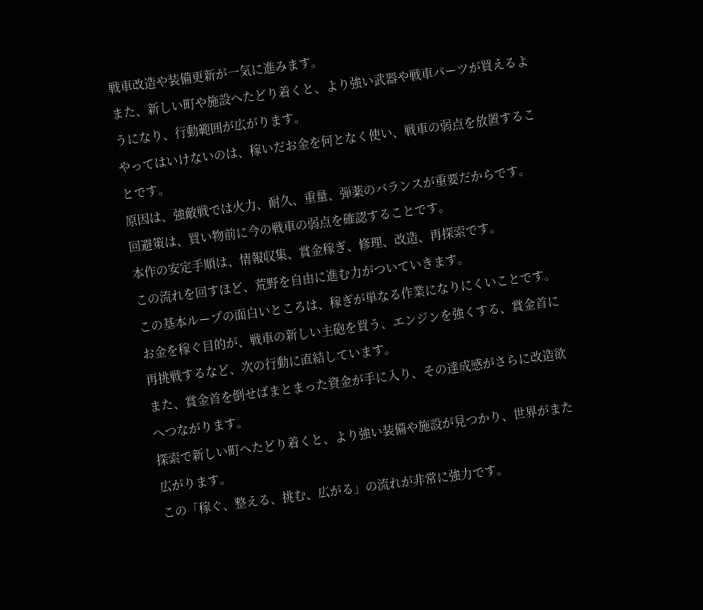戦車改造や装備更新が一気に進みます。
また、新しい町や施設へたどり着くと、より強い武器や戦車パーツが買えるようになり、行動範囲が広がります。
やってはいけないのは、稼いだお金を何となく使い、戦車の弱点を放置することです。
原因は、強敵戦では火力、耐久、重量、弾薬のバランスが重要だからです。
回避策は、買い物前に今の戦車の弱点を確認することです。
本作の安定手順は、情報収集、賞金稼ぎ、修理、改造、再探索です。
この流れを回すほど、荒野を自由に進む力がついていきます。
この基本ループの面白いところは、稼ぎが単なる作業になりにくいことです。
お金を稼ぐ目的が、戦車の新しい主砲を買う、エンジンを強くする、賞金首に再挑戦するなど、次の行動に直結しています。
また、賞金首を倒せばまとまった資金が手に入り、その達成感がさらに改造欲へつながります。
探索で新しい町へたどり着くと、より強い装備や施設が見つかり、世界がまた広がります。
この「稼ぐ、整える、挑む、広がる」の流れが非常に強力です。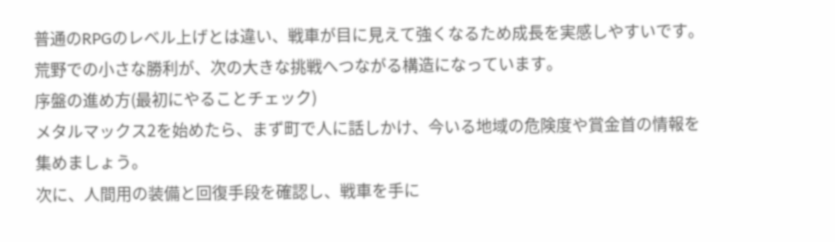普通のRPGのレベル上げとは違い、戦車が目に見えて強くなるため成長を実感しやすいです。
荒野での小さな勝利が、次の大きな挑戦へつながる構造になっています。
序盤の進め方(最初にやることチェック)
メタルマックス2を始めたら、まず町で人に話しかけ、今いる地域の危険度や賞金首の情報を集めましょう。
次に、人間用の装備と回復手段を確認し、戦車を手に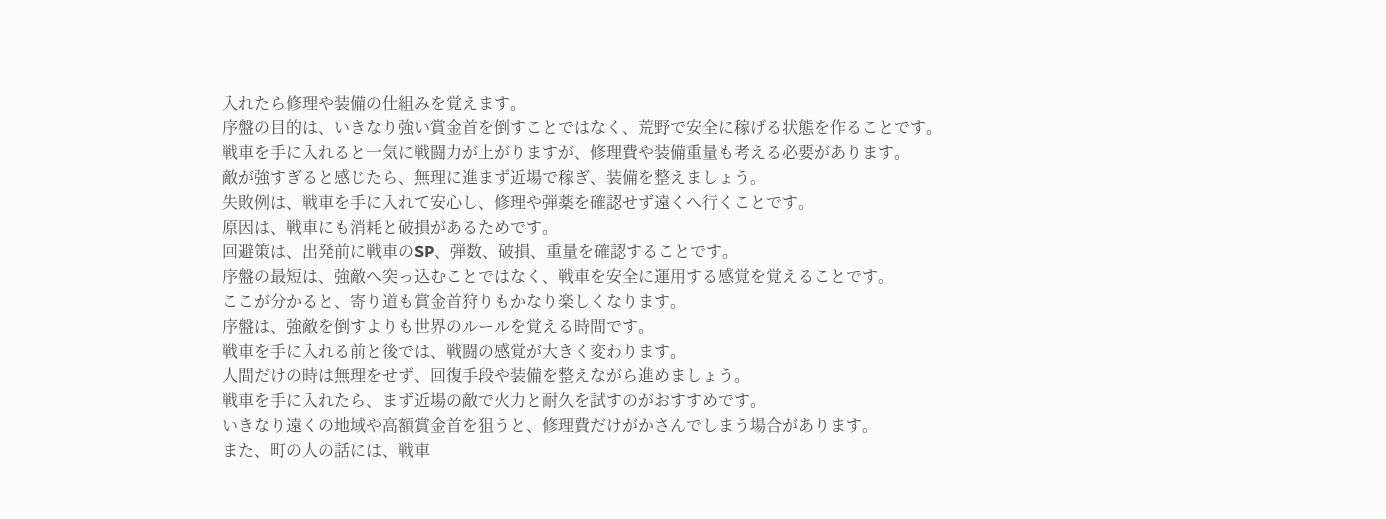入れたら修理や装備の仕組みを覚えます。
序盤の目的は、いきなり強い賞金首を倒すことではなく、荒野で安全に稼げる状態を作ることです。
戦車を手に入れると一気に戦闘力が上がりますが、修理費や装備重量も考える必要があります。
敵が強すぎると感じたら、無理に進まず近場で稼ぎ、装備を整えましょう。
失敗例は、戦車を手に入れて安心し、修理や弾薬を確認せず遠くへ行くことです。
原因は、戦車にも消耗と破損があるためです。
回避策は、出発前に戦車のSP、弾数、破損、重量を確認することです。
序盤の最短は、強敵へ突っ込むことではなく、戦車を安全に運用する感覚を覚えることです。
ここが分かると、寄り道も賞金首狩りもかなり楽しくなります。
序盤は、強敵を倒すよりも世界のルールを覚える時間です。
戦車を手に入れる前と後では、戦闘の感覚が大きく変わります。
人間だけの時は無理をせず、回復手段や装備を整えながら進めましょう。
戦車を手に入れたら、まず近場の敵で火力と耐久を試すのがおすすめです。
いきなり遠くの地域や高額賞金首を狙うと、修理費だけがかさんでしまう場合があります。
また、町の人の話には、戦車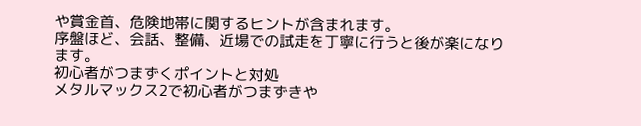や賞金首、危険地帯に関するヒントが含まれます。
序盤ほど、会話、整備、近場での試走を丁寧に行うと後が楽になります。
初心者がつまずくポイントと対処
メタルマックス2で初心者がつまずきや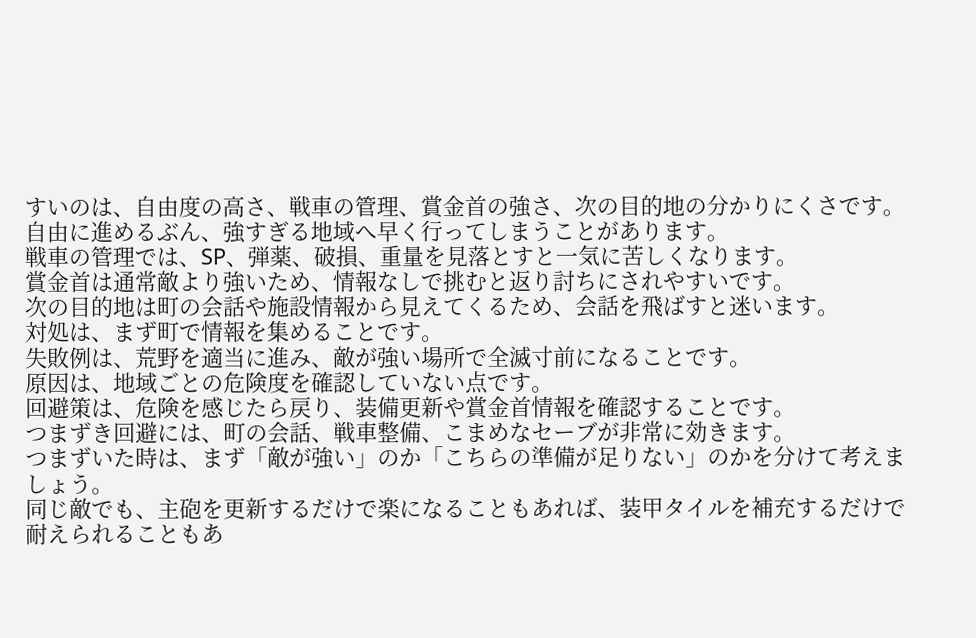すいのは、自由度の高さ、戦車の管理、賞金首の強さ、次の目的地の分かりにくさです。
自由に進めるぶん、強すぎる地域へ早く行ってしまうことがあります。
戦車の管理では、SP、弾薬、破損、重量を見落とすと一気に苦しくなります。
賞金首は通常敵より強いため、情報なしで挑むと返り討ちにされやすいです。
次の目的地は町の会話や施設情報から見えてくるため、会話を飛ばすと迷います。
対処は、まず町で情報を集めることです。
失敗例は、荒野を適当に進み、敵が強い場所で全滅寸前になることです。
原因は、地域ごとの危険度を確認していない点です。
回避策は、危険を感じたら戻り、装備更新や賞金首情報を確認することです。
つまずき回避には、町の会話、戦車整備、こまめなセーブが非常に効きます。
つまずいた時は、まず「敵が強い」のか「こちらの準備が足りない」のかを分けて考えましょう。
同じ敵でも、主砲を更新するだけで楽になることもあれば、装甲タイルを補充するだけで耐えられることもあ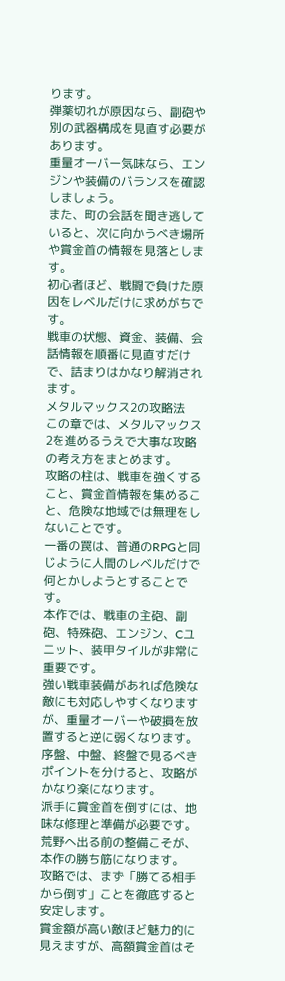ります。
弾薬切れが原因なら、副砲や別の武器構成を見直す必要があります。
重量オーバー気味なら、エンジンや装備のバランスを確認しましょう。
また、町の会話を聞き逃していると、次に向かうべき場所や賞金首の情報を見落とします。
初心者ほど、戦闘で負けた原因をレベルだけに求めがちです。
戦車の状態、資金、装備、会話情報を順番に見直すだけで、詰まりはかなり解消されます。
メタルマックス2の攻略法
この章では、メタルマックス2を進めるうえで大事な攻略の考え方をまとめます。
攻略の柱は、戦車を強くすること、賞金首情報を集めること、危険な地域では無理をしないことです。
一番の罠は、普通のRPGと同じように人間のレベルだけで何とかしようとすることです。
本作では、戦車の主砲、副砲、特殊砲、エンジン、Cユニット、装甲タイルが非常に重要です。
強い戦車装備があれば危険な敵にも対応しやすくなりますが、重量オーバーや破損を放置すると逆に弱くなります。
序盤、中盤、終盤で見るべきポイントを分けると、攻略がかなり楽になります。
派手に賞金首を倒すには、地味な修理と準備が必要です。
荒野へ出る前の整備こそが、本作の勝ち筋になります。
攻略では、まず「勝てる相手から倒す」ことを徹底すると安定します。
賞金額が高い敵ほど魅力的に見えますが、高額賞金首はそ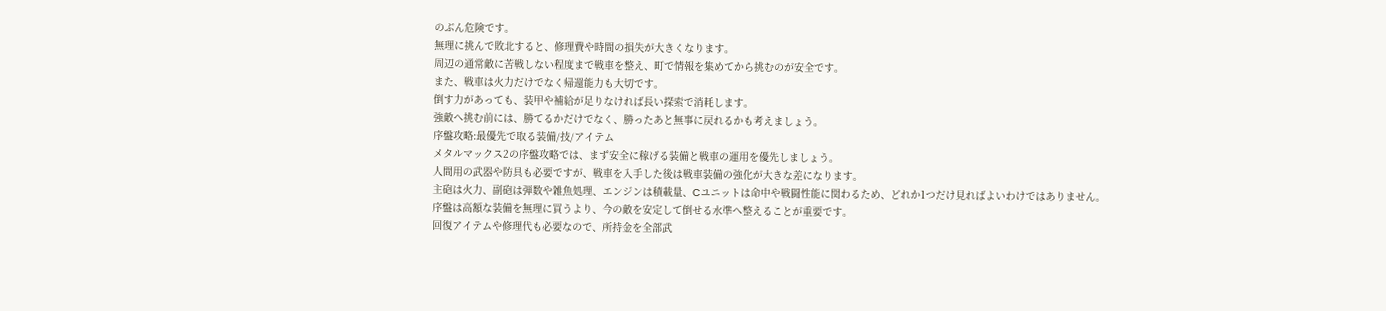のぶん危険です。
無理に挑んで敗北すると、修理費や時間の損失が大きくなります。
周辺の通常敵に苦戦しない程度まで戦車を整え、町で情報を集めてから挑むのが安全です。
また、戦車は火力だけでなく帰還能力も大切です。
倒す力があっても、装甲や補給が足りなければ長い探索で消耗します。
強敵へ挑む前には、勝てるかだけでなく、勝ったあと無事に戻れるかも考えましょう。
序盤攻略:最優先で取る装備/技/アイテム
メタルマックス2の序盤攻略では、まず安全に稼げる装備と戦車の運用を優先しましょう。
人間用の武器や防具も必要ですが、戦車を入手した後は戦車装備の強化が大きな差になります。
主砲は火力、副砲は弾数や雑魚処理、エンジンは積載量、Cユニットは命中や戦闘性能に関わるため、どれか1つだけ見ればよいわけではありません。
序盤は高額な装備を無理に買うより、今の敵を安定して倒せる水準へ整えることが重要です。
回復アイテムや修理代も必要なので、所持金を全部武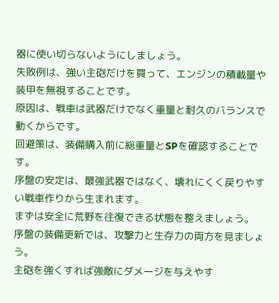器に使い切らないようにしましょう。
失敗例は、強い主砲だけを買って、エンジンの積載量や装甲を無視することです。
原因は、戦車は武器だけでなく重量と耐久のバランスで動くからです。
回避策は、装備購入前に総重量とSPを確認することです。
序盤の安定は、最強武器ではなく、壊れにくく戻りやすい戦車作りから生まれます。
まずは安全に荒野を往復できる状態を整えましょう。
序盤の装備更新では、攻撃力と生存力の両方を見ましょう。
主砲を強くすれば強敵にダメージを与えやす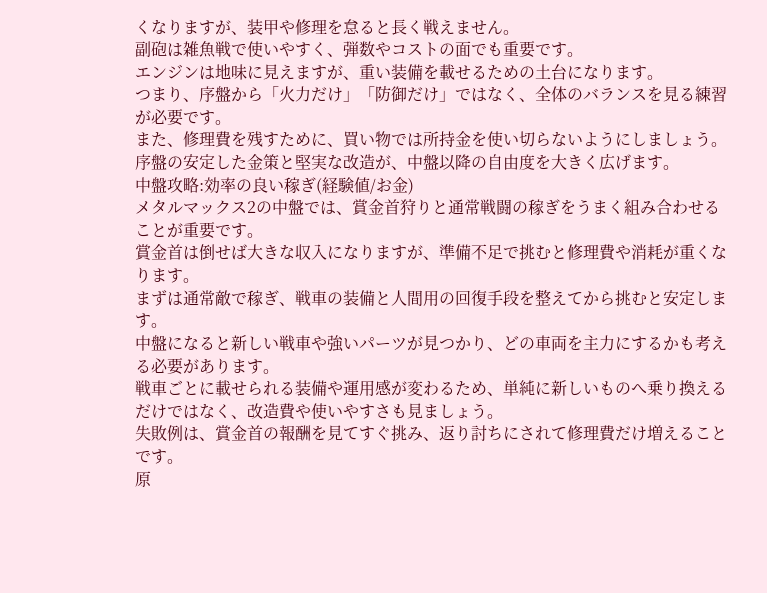くなりますが、装甲や修理を怠ると長く戦えません。
副砲は雑魚戦で使いやすく、弾数やコストの面でも重要です。
エンジンは地味に見えますが、重い装備を載せるための土台になります。
つまり、序盤から「火力だけ」「防御だけ」ではなく、全体のバランスを見る練習が必要です。
また、修理費を残すために、買い物では所持金を使い切らないようにしましょう。
序盤の安定した金策と堅実な改造が、中盤以降の自由度を大きく広げます。
中盤攻略:効率の良い稼ぎ(経験値/お金)
メタルマックス2の中盤では、賞金首狩りと通常戦闘の稼ぎをうまく組み合わせることが重要です。
賞金首は倒せば大きな収入になりますが、準備不足で挑むと修理費や消耗が重くなります。
まずは通常敵で稼ぎ、戦車の装備と人間用の回復手段を整えてから挑むと安定します。
中盤になると新しい戦車や強いパーツが見つかり、どの車両を主力にするかも考える必要があります。
戦車ごとに載せられる装備や運用感が変わるため、単純に新しいものへ乗り換えるだけではなく、改造費や使いやすさも見ましょう。
失敗例は、賞金首の報酬を見てすぐ挑み、返り討ちにされて修理費だけ増えることです。
原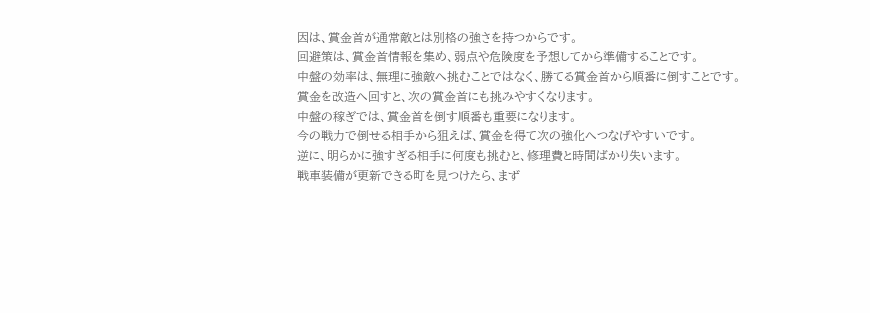因は、賞金首が通常敵とは別格の強さを持つからです。
回避策は、賞金首情報を集め、弱点や危険度を予想してから準備することです。
中盤の効率は、無理に強敵へ挑むことではなく、勝てる賞金首から順番に倒すことです。
賞金を改造へ回すと、次の賞金首にも挑みやすくなります。
中盤の稼ぎでは、賞金首を倒す順番も重要になります。
今の戦力で倒せる相手から狙えば、賞金を得て次の強化へつなげやすいです。
逆に、明らかに強すぎる相手に何度も挑むと、修理費と時間ばかり失います。
戦車装備が更新できる町を見つけたら、まず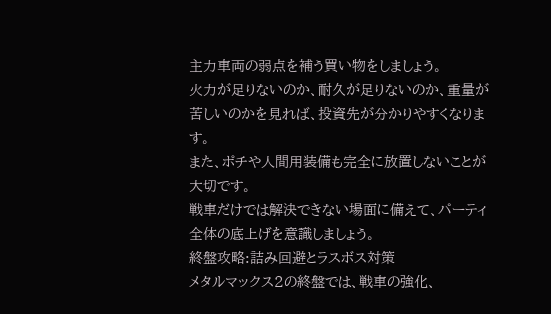主力車両の弱点を補う買い物をしましょう。
火力が足りないのか、耐久が足りないのか、重量が苦しいのかを見れば、投資先が分かりやすくなります。
また、ポチや人間用装備も完全に放置しないことが大切です。
戦車だけでは解決できない場面に備えて、パーティ全体の底上げを意識しましょう。
終盤攻略:詰み回避とラスボス対策
メタルマックス2の終盤では、戦車の強化、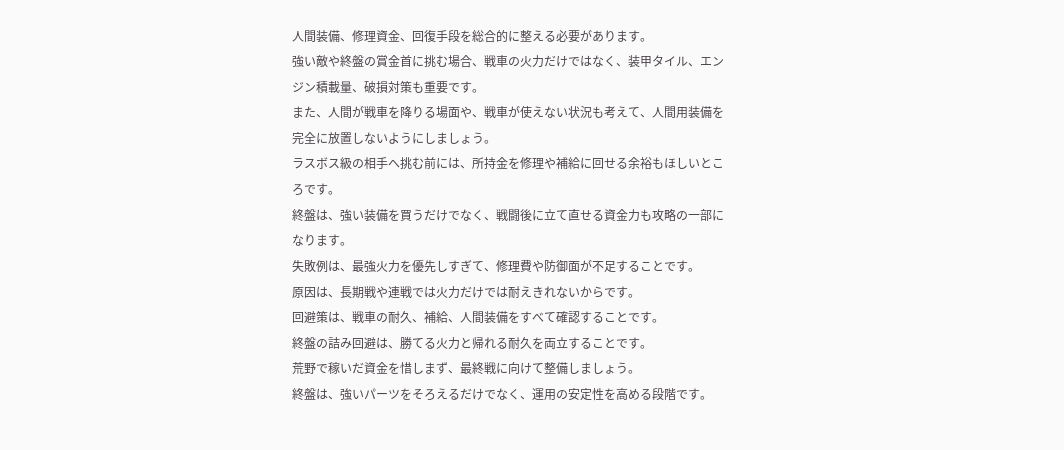人間装備、修理資金、回復手段を総合的に整える必要があります。
強い敵や終盤の賞金首に挑む場合、戦車の火力だけではなく、装甲タイル、エンジン積載量、破損対策も重要です。
また、人間が戦車を降りる場面や、戦車が使えない状況も考えて、人間用装備を完全に放置しないようにしましょう。
ラスボス級の相手へ挑む前には、所持金を修理や補給に回せる余裕もほしいところです。
終盤は、強い装備を買うだけでなく、戦闘後に立て直せる資金力も攻略の一部になります。
失敗例は、最強火力を優先しすぎて、修理費や防御面が不足することです。
原因は、長期戦や連戦では火力だけでは耐えきれないからです。
回避策は、戦車の耐久、補給、人間装備をすべて確認することです。
終盤の詰み回避は、勝てる火力と帰れる耐久を両立することです。
荒野で稼いだ資金を惜しまず、最終戦に向けて整備しましょう。
終盤は、強いパーツをそろえるだけでなく、運用の安定性を高める段階です。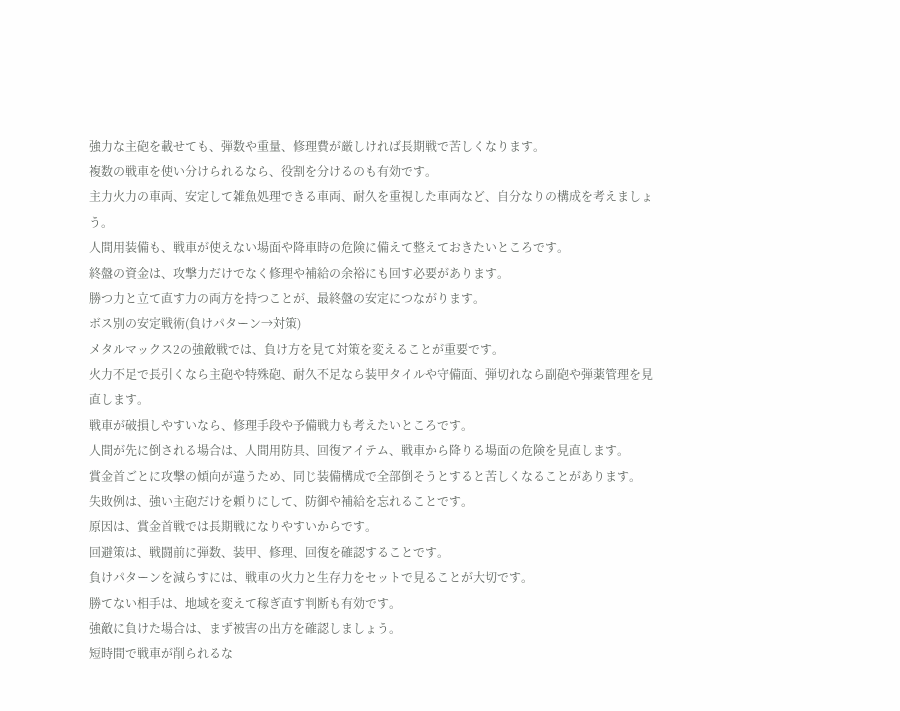強力な主砲を載せても、弾数や重量、修理費が厳しければ長期戦で苦しくなります。
複数の戦車を使い分けられるなら、役割を分けるのも有効です。
主力火力の車両、安定して雑魚処理できる車両、耐久を重視した車両など、自分なりの構成を考えましょう。
人間用装備も、戦車が使えない場面や降車時の危険に備えて整えておきたいところです。
終盤の資金は、攻撃力だけでなく修理や補給の余裕にも回す必要があります。
勝つ力と立て直す力の両方を持つことが、最終盤の安定につながります。
ボス別の安定戦術(負けパターン→対策)
メタルマックス2の強敵戦では、負け方を見て対策を変えることが重要です。
火力不足で長引くなら主砲や特殊砲、耐久不足なら装甲タイルや守備面、弾切れなら副砲や弾薬管理を見直します。
戦車が破損しやすいなら、修理手段や予備戦力も考えたいところです。
人間が先に倒される場合は、人間用防具、回復アイテム、戦車から降りる場面の危険を見直します。
賞金首ごとに攻撃の傾向が違うため、同じ装備構成で全部倒そうとすると苦しくなることがあります。
失敗例は、強い主砲だけを頼りにして、防御や補給を忘れることです。
原因は、賞金首戦では長期戦になりやすいからです。
回避策は、戦闘前に弾数、装甲、修理、回復を確認することです。
負けパターンを減らすには、戦車の火力と生存力をセットで見ることが大切です。
勝てない相手は、地域を変えて稼ぎ直す判断も有効です。
強敵に負けた場合は、まず被害の出方を確認しましょう。
短時間で戦車が削られるな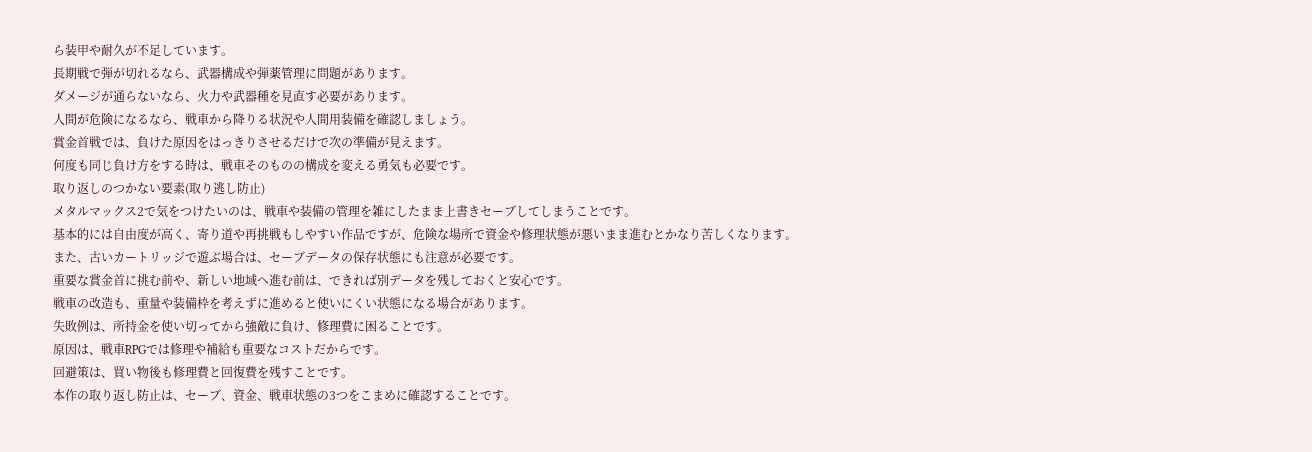ら装甲や耐久が不足しています。
長期戦で弾が切れるなら、武器構成や弾薬管理に問題があります。
ダメージが通らないなら、火力や武器種を見直す必要があります。
人間が危険になるなら、戦車から降りる状況や人間用装備を確認しましょう。
賞金首戦では、負けた原因をはっきりさせるだけで次の準備が見えます。
何度も同じ負け方をする時は、戦車そのものの構成を変える勇気も必要です。
取り返しのつかない要素(取り逃し防止)
メタルマックス2で気をつけたいのは、戦車や装備の管理を雑にしたまま上書きセーブしてしまうことです。
基本的には自由度が高く、寄り道や再挑戦もしやすい作品ですが、危険な場所で資金や修理状態が悪いまま進むとかなり苦しくなります。
また、古いカートリッジで遊ぶ場合は、セーブデータの保存状態にも注意が必要です。
重要な賞金首に挑む前や、新しい地域へ進む前は、できれば別データを残しておくと安心です。
戦車の改造も、重量や装備枠を考えずに進めると使いにくい状態になる場合があります。
失敗例は、所持金を使い切ってから強敵に負け、修理費に困ることです。
原因は、戦車RPGでは修理や補給も重要なコストだからです。
回避策は、買い物後も修理費と回復費を残すことです。
本作の取り返し防止は、セーブ、資金、戦車状態の3つをこまめに確認することです。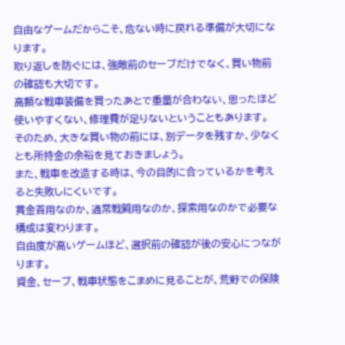自由なゲームだからこそ、危ない時に戻れる準備が大切になります。
取り返しを防ぐには、強敵前のセーブだけでなく、買い物前の確認も大切です。
高額な戦車装備を買ったあとで重量が合わない、思ったほど使いやすくない、修理費が足りないということもあります。
そのため、大きな買い物の前には、別データを残すか、少なくとも所持金の余裕を見ておきましょう。
また、戦車を改造する時は、今の目的に合っているかを考えると失敗しにくいです。
賞金首用なのか、通常戦闘用なのか、探索用なのかで必要な構成は変わります。
自由度が高いゲームほど、選択前の確認が後の安心につながります。
資金、セーブ、戦車状態をこまめに見ることが、荒野での保険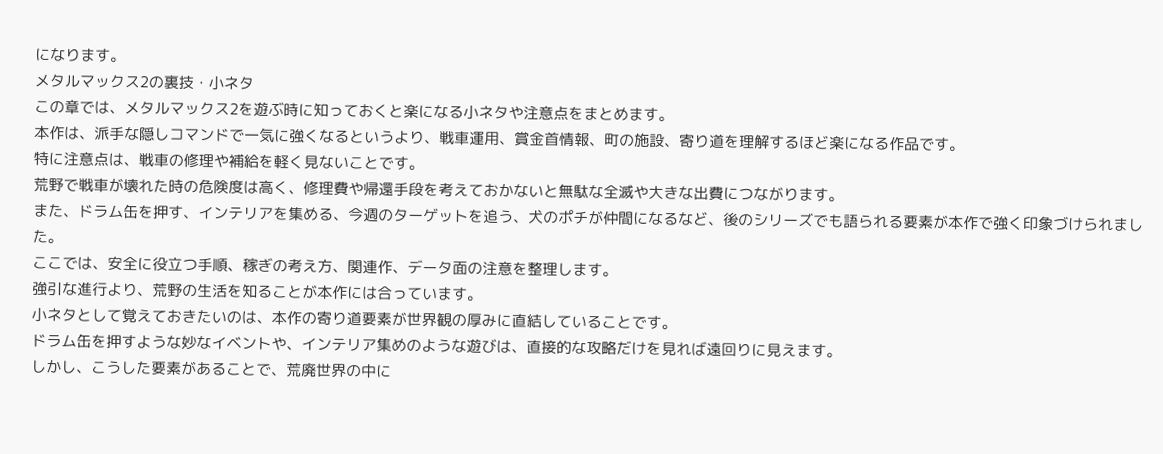になります。
メタルマックス2の裏技・小ネタ
この章では、メタルマックス2を遊ぶ時に知っておくと楽になる小ネタや注意点をまとめます。
本作は、派手な隠しコマンドで一気に強くなるというより、戦車運用、賞金首情報、町の施設、寄り道を理解するほど楽になる作品です。
特に注意点は、戦車の修理や補給を軽く見ないことです。
荒野で戦車が壊れた時の危険度は高く、修理費や帰還手段を考えておかないと無駄な全滅や大きな出費につながります。
また、ドラム缶を押す、インテリアを集める、今週のターゲットを追う、犬のポチが仲間になるなど、後のシリーズでも語られる要素が本作で強く印象づけられました。
ここでは、安全に役立つ手順、稼ぎの考え方、関連作、データ面の注意を整理します。
強引な進行より、荒野の生活を知ることが本作には合っています。
小ネタとして覚えておきたいのは、本作の寄り道要素が世界観の厚みに直結していることです。
ドラム缶を押すような妙なイベントや、インテリア集めのような遊びは、直接的な攻略だけを見れば遠回りに見えます。
しかし、こうした要素があることで、荒廃世界の中に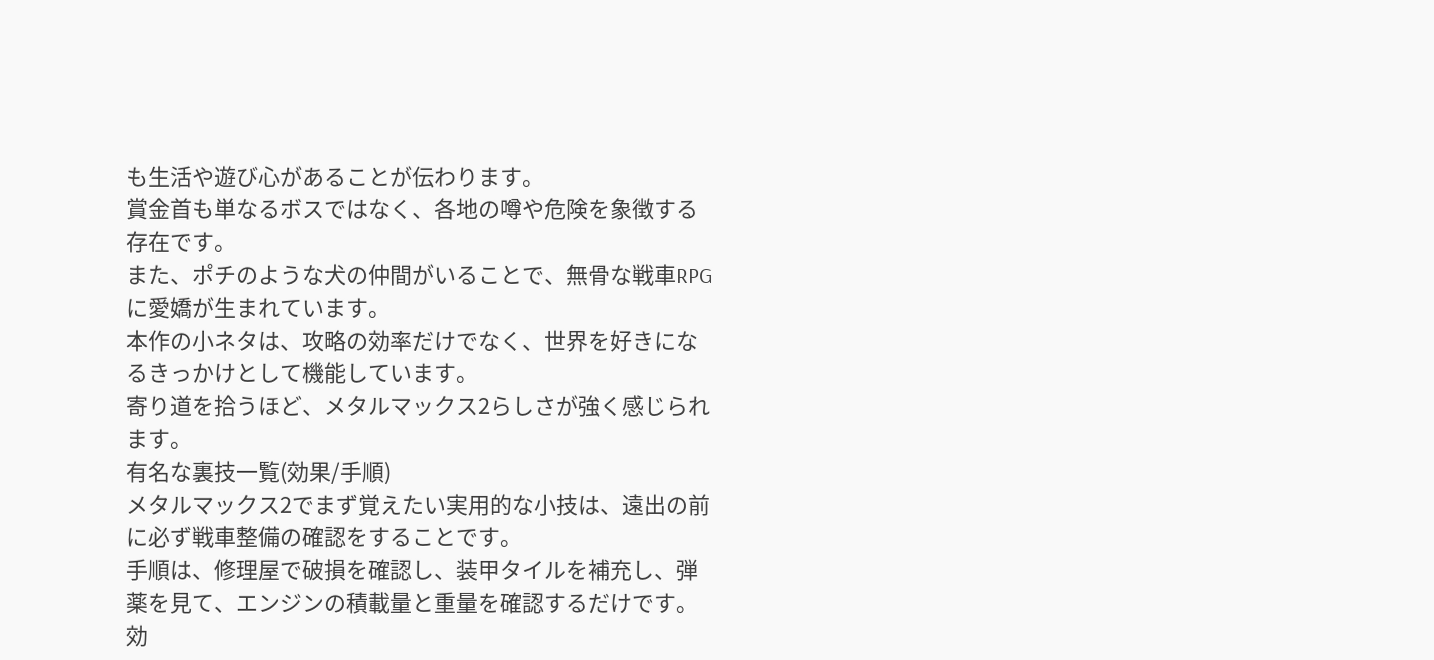も生活や遊び心があることが伝わります。
賞金首も単なるボスではなく、各地の噂や危険を象徴する存在です。
また、ポチのような犬の仲間がいることで、無骨な戦車RPGに愛嬌が生まれています。
本作の小ネタは、攻略の効率だけでなく、世界を好きになるきっかけとして機能しています。
寄り道を拾うほど、メタルマックス2らしさが強く感じられます。
有名な裏技一覧(効果/手順)
メタルマックス2でまず覚えたい実用的な小技は、遠出の前に必ず戦車整備の確認をすることです。
手順は、修理屋で破損を確認し、装甲タイルを補充し、弾薬を見て、エンジンの積載量と重量を確認するだけです。
効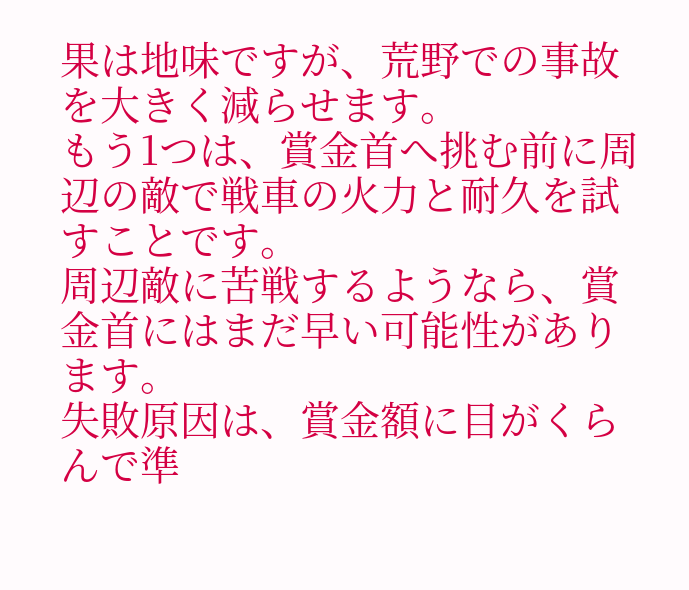果は地味ですが、荒野での事故を大きく減らせます。
もう1つは、賞金首へ挑む前に周辺の敵で戦車の火力と耐久を試すことです。
周辺敵に苦戦するようなら、賞金首にはまだ早い可能性があります。
失敗原因は、賞金額に目がくらんで準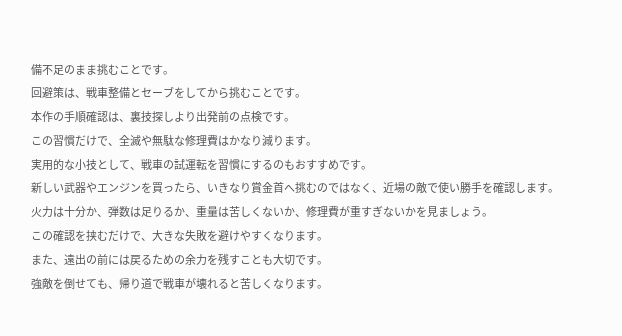備不足のまま挑むことです。
回避策は、戦車整備とセーブをしてから挑むことです。
本作の手順確認は、裏技探しより出発前の点検です。
この習慣だけで、全滅や無駄な修理費はかなり減ります。
実用的な小技として、戦車の試運転を習慣にするのもおすすめです。
新しい武器やエンジンを買ったら、いきなり賞金首へ挑むのではなく、近場の敵で使い勝手を確認します。
火力は十分か、弾数は足りるか、重量は苦しくないか、修理費が重すぎないかを見ましょう。
この確認を挟むだけで、大きな失敗を避けやすくなります。
また、遠出の前には戻るための余力を残すことも大切です。
強敵を倒せても、帰り道で戦車が壊れると苦しくなります。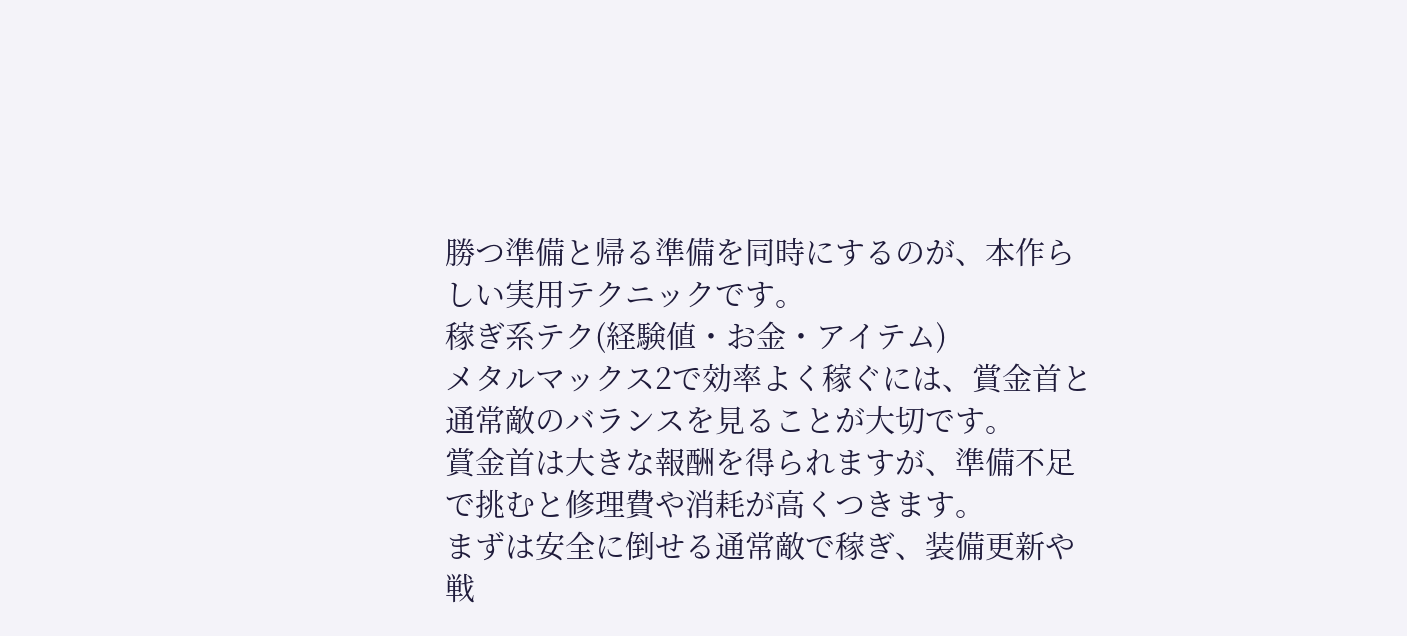勝つ準備と帰る準備を同時にするのが、本作らしい実用テクニックです。
稼ぎ系テク(経験値・お金・アイテム)
メタルマックス2で効率よく稼ぐには、賞金首と通常敵のバランスを見ることが大切です。
賞金首は大きな報酬を得られますが、準備不足で挑むと修理費や消耗が高くつきます。
まずは安全に倒せる通常敵で稼ぎ、装備更新や戦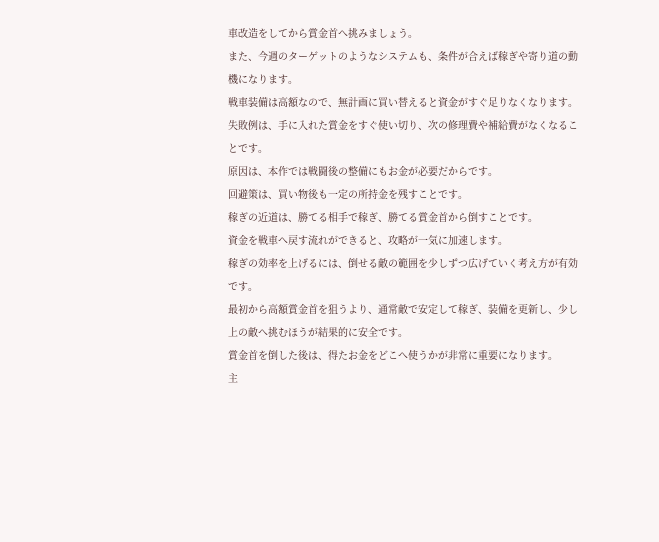車改造をしてから賞金首へ挑みましょう。
また、今週のターゲットのようなシステムも、条件が合えば稼ぎや寄り道の動機になります。
戦車装備は高額なので、無計画に買い替えると資金がすぐ足りなくなります。
失敗例は、手に入れた賞金をすぐ使い切り、次の修理費や補給費がなくなることです。
原因は、本作では戦闘後の整備にもお金が必要だからです。
回避策は、買い物後も一定の所持金を残すことです。
稼ぎの近道は、勝てる相手で稼ぎ、勝てる賞金首から倒すことです。
資金を戦車へ戻す流れができると、攻略が一気に加速します。
稼ぎの効率を上げるには、倒せる敵の範囲を少しずつ広げていく考え方が有効です。
最初から高額賞金首を狙うより、通常敵で安定して稼ぎ、装備を更新し、少し上の敵へ挑むほうが結果的に安全です。
賞金首を倒した後は、得たお金をどこへ使うかが非常に重要になります。
主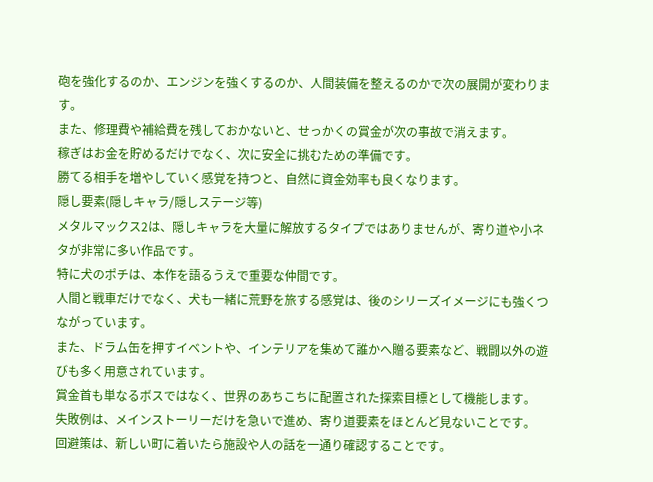砲を強化するのか、エンジンを強くするのか、人間装備を整えるのかで次の展開が変わります。
また、修理費や補給費を残しておかないと、せっかくの賞金が次の事故で消えます。
稼ぎはお金を貯めるだけでなく、次に安全に挑むための準備です。
勝てる相手を増やしていく感覚を持つと、自然に資金効率も良くなります。
隠し要素(隠しキャラ/隠しステージ等)
メタルマックス2は、隠しキャラを大量に解放するタイプではありませんが、寄り道や小ネタが非常に多い作品です。
特に犬のポチは、本作を語るうえで重要な仲間です。
人間と戦車だけでなく、犬も一緒に荒野を旅する感覚は、後のシリーズイメージにも強くつながっています。
また、ドラム缶を押すイベントや、インテリアを集めて誰かへ贈る要素など、戦闘以外の遊びも多く用意されています。
賞金首も単なるボスではなく、世界のあちこちに配置された探索目標として機能します。
失敗例は、メインストーリーだけを急いで進め、寄り道要素をほとんど見ないことです。
回避策は、新しい町に着いたら施設や人の話を一通り確認することです。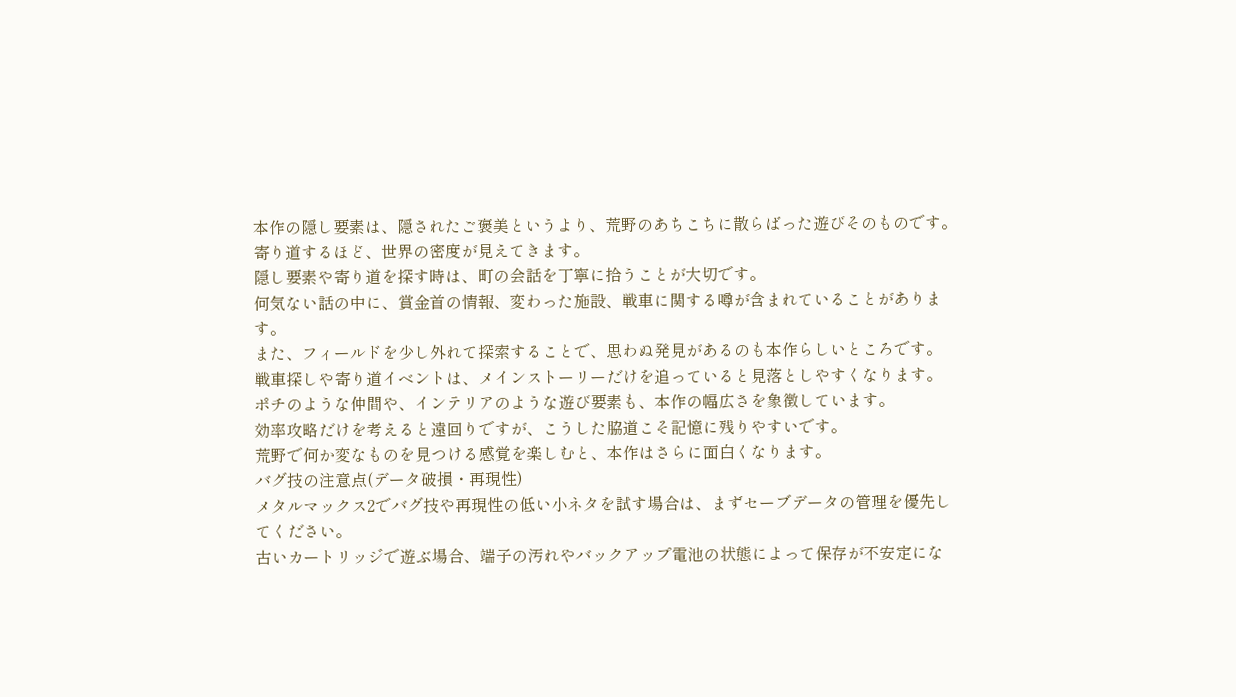本作の隠し要素は、隠されたご褒美というより、荒野のあちこちに散らばった遊びそのものです。
寄り道するほど、世界の密度が見えてきます。
隠し要素や寄り道を探す時は、町の会話を丁寧に拾うことが大切です。
何気ない話の中に、賞金首の情報、変わった施設、戦車に関する噂が含まれていることがあります。
また、フィールドを少し外れて探索することで、思わぬ発見があるのも本作らしいところです。
戦車探しや寄り道イベントは、メインストーリーだけを追っていると見落としやすくなります。
ポチのような仲間や、インテリアのような遊び要素も、本作の幅広さを象徴しています。
効率攻略だけを考えると遠回りですが、こうした脇道こそ記憶に残りやすいです。
荒野で何か変なものを見つける感覚を楽しむと、本作はさらに面白くなります。
バグ技の注意点(データ破損・再現性)
メタルマックス2でバグ技や再現性の低い小ネタを試す場合は、まずセーブデータの管理を優先してください。
古いカートリッジで遊ぶ場合、端子の汚れやバックアップ電池の状態によって保存が不安定にな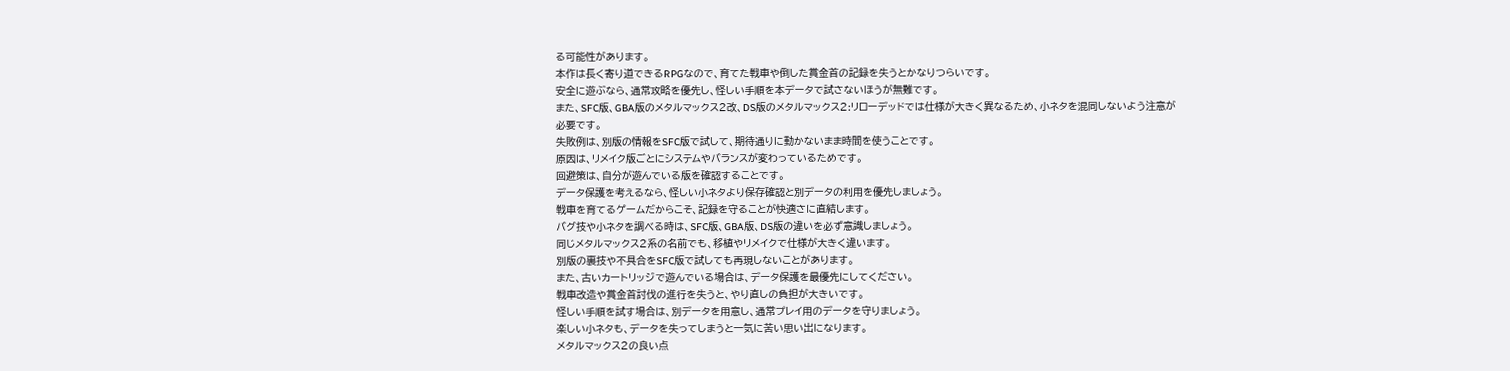る可能性があります。
本作は長く寄り道できるRPGなので、育てた戦車や倒した賞金首の記録を失うとかなりつらいです。
安全に遊ぶなら、通常攻略を優先し、怪しい手順を本データで試さないほうが無難です。
また、SFC版、GBA版のメタルマックス2改、DS版のメタルマックス2:リローデッドでは仕様が大きく異なるため、小ネタを混同しないよう注意が必要です。
失敗例は、別版の情報をSFC版で試して、期待通りに動かないまま時間を使うことです。
原因は、リメイク版ごとにシステムやバランスが変わっているためです。
回避策は、自分が遊んでいる版を確認することです。
データ保護を考えるなら、怪しい小ネタより保存確認と別データの利用を優先しましょう。
戦車を育てるゲームだからこそ、記録を守ることが快適さに直結します。
バグ技や小ネタを調べる時は、SFC版、GBA版、DS版の違いを必ず意識しましょう。
同じメタルマックス2系の名前でも、移植やリメイクで仕様が大きく違います。
別版の裏技や不具合をSFC版で試しても再現しないことがあります。
また、古いカートリッジで遊んでいる場合は、データ保護を最優先にしてください。
戦車改造や賞金首討伐の進行を失うと、やり直しの負担が大きいです。
怪しい手順を試す場合は、別データを用意し、通常プレイ用のデータを守りましょう。
楽しい小ネタも、データを失ってしまうと一気に苦い思い出になります。
メタルマックス2の良い点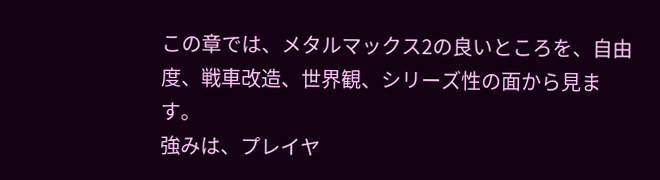この章では、メタルマックス2の良いところを、自由度、戦車改造、世界観、シリーズ性の面から見ます。
強みは、プレイヤ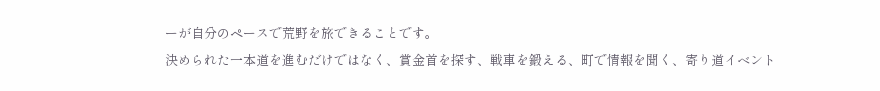ーが自分のペースで荒野を旅できることです。
決められた一本道を進むだけではなく、賞金首を探す、戦車を鍛える、町で情報を聞く、寄り道イベント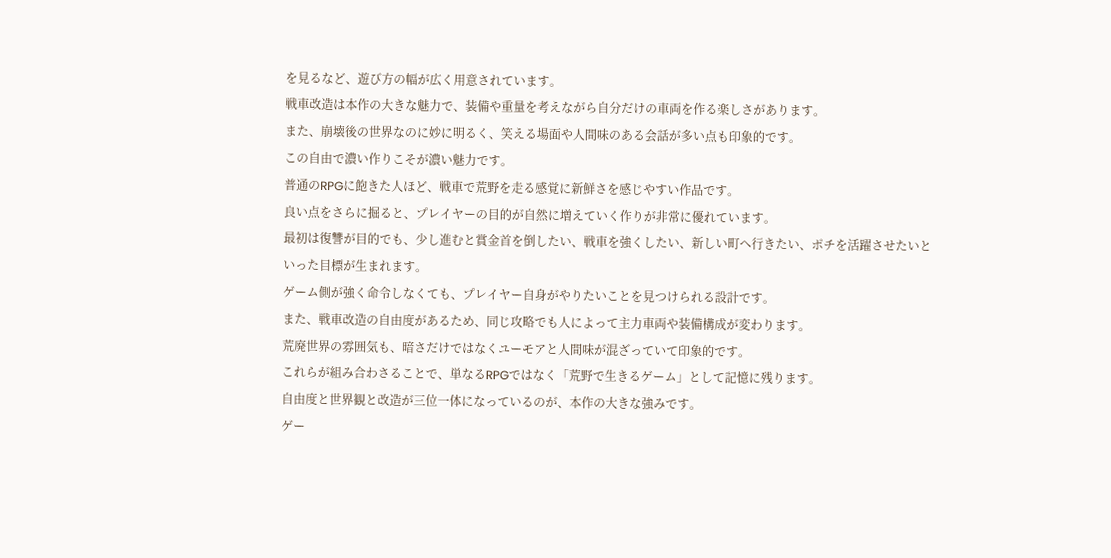を見るなど、遊び方の幅が広く用意されています。
戦車改造は本作の大きな魅力で、装備や重量を考えながら自分だけの車両を作る楽しさがあります。
また、崩壊後の世界なのに妙に明るく、笑える場面や人間味のある会話が多い点も印象的です。
この自由で濃い作りこそが濃い魅力です。
普通のRPGに飽きた人ほど、戦車で荒野を走る感覚に新鮮さを感じやすい作品です。
良い点をさらに掘ると、プレイヤーの目的が自然に増えていく作りが非常に優れています。
最初は復讐が目的でも、少し進むと賞金首を倒したい、戦車を強くしたい、新しい町へ行きたい、ポチを活躍させたいといった目標が生まれます。
ゲーム側が強く命令しなくても、プレイヤー自身がやりたいことを見つけられる設計です。
また、戦車改造の自由度があるため、同じ攻略でも人によって主力車両や装備構成が変わります。
荒廃世界の雰囲気も、暗さだけではなくユーモアと人間味が混ざっていて印象的です。
これらが組み合わさることで、単なるRPGではなく「荒野で生きるゲーム」として記憶に残ります。
自由度と世界観と改造が三位一体になっているのが、本作の大きな強みです。
ゲー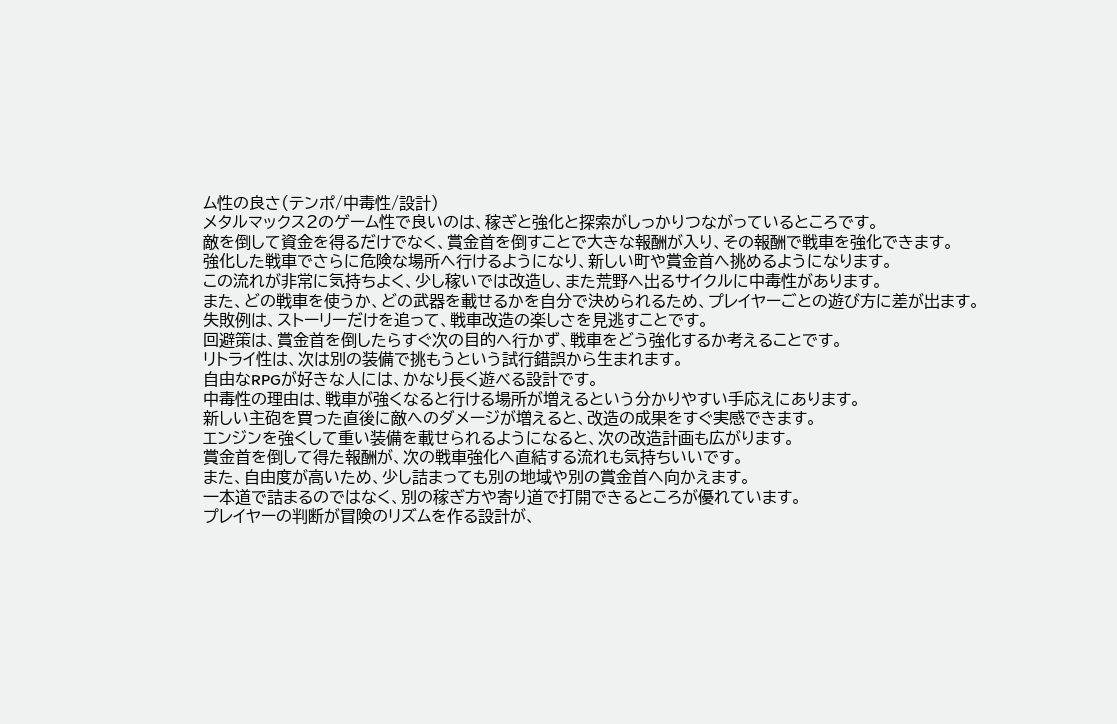ム性の良さ(テンポ/中毒性/設計)
メタルマックス2のゲーム性で良いのは、稼ぎと強化と探索がしっかりつながっているところです。
敵を倒して資金を得るだけでなく、賞金首を倒すことで大きな報酬が入り、その報酬で戦車を強化できます。
強化した戦車でさらに危険な場所へ行けるようになり、新しい町や賞金首へ挑めるようになります。
この流れが非常に気持ちよく、少し稼いでは改造し、また荒野へ出るサイクルに中毒性があります。
また、どの戦車を使うか、どの武器を載せるかを自分で決められるため、プレイヤーごとの遊び方に差が出ます。
失敗例は、ストーリーだけを追って、戦車改造の楽しさを見逃すことです。
回避策は、賞金首を倒したらすぐ次の目的へ行かず、戦車をどう強化するか考えることです。
リトライ性は、次は別の装備で挑もうという試行錯誤から生まれます。
自由なRPGが好きな人には、かなり長く遊べる設計です。
中毒性の理由は、戦車が強くなると行ける場所が増えるという分かりやすい手応えにあります。
新しい主砲を買った直後に敵へのダメージが増えると、改造の成果をすぐ実感できます。
エンジンを強くして重い装備を載せられるようになると、次の改造計画も広がります。
賞金首を倒して得た報酬が、次の戦車強化へ直結する流れも気持ちいいです。
また、自由度が高いため、少し詰まっても別の地域や別の賞金首へ向かえます。
一本道で詰まるのではなく、別の稼ぎ方や寄り道で打開できるところが優れています。
プレイヤーの判断が冒険のリズムを作る設計が、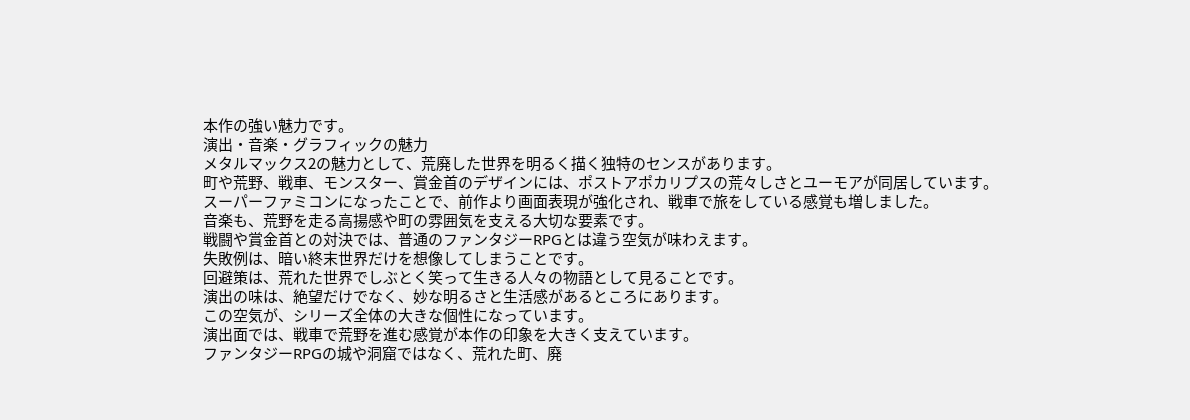本作の強い魅力です。
演出・音楽・グラフィックの魅力
メタルマックス2の魅力として、荒廃した世界を明るく描く独特のセンスがあります。
町や荒野、戦車、モンスター、賞金首のデザインには、ポストアポカリプスの荒々しさとユーモアが同居しています。
スーパーファミコンになったことで、前作より画面表現が強化され、戦車で旅をしている感覚も増しました。
音楽も、荒野を走る高揚感や町の雰囲気を支える大切な要素です。
戦闘や賞金首との対決では、普通のファンタジーRPGとは違う空気が味わえます。
失敗例は、暗い終末世界だけを想像してしまうことです。
回避策は、荒れた世界でしぶとく笑って生きる人々の物語として見ることです。
演出の味は、絶望だけでなく、妙な明るさと生活感があるところにあります。
この空気が、シリーズ全体の大きな個性になっています。
演出面では、戦車で荒野を進む感覚が本作の印象を大きく支えています。
ファンタジーRPGの城や洞窟ではなく、荒れた町、廃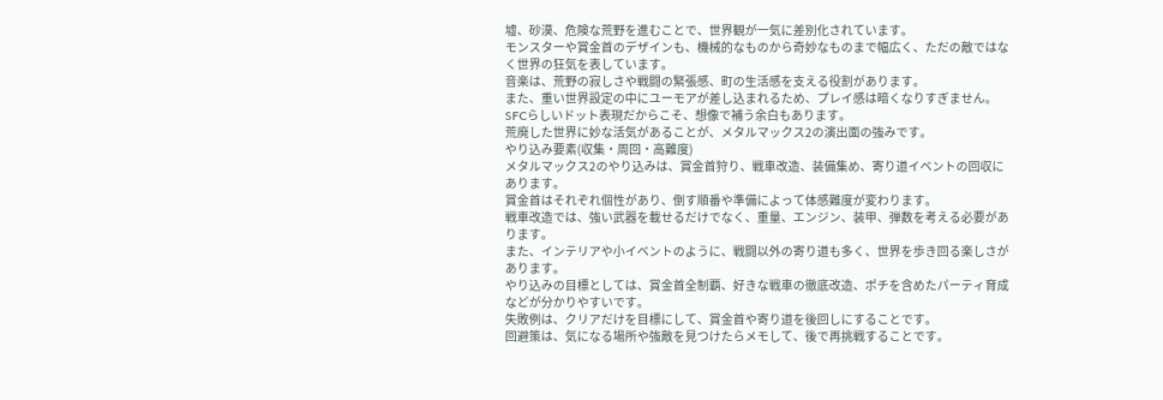墟、砂漠、危険な荒野を進むことで、世界観が一気に差別化されています。
モンスターや賞金首のデザインも、機械的なものから奇妙なものまで幅広く、ただの敵ではなく世界の狂気を表しています。
音楽は、荒野の寂しさや戦闘の緊張感、町の生活感を支える役割があります。
また、重い世界設定の中にユーモアが差し込まれるため、プレイ感は暗くなりすぎません。
SFCらしいドット表現だからこそ、想像で補う余白もあります。
荒廃した世界に妙な活気があることが、メタルマックス2の演出面の強みです。
やり込み要素(収集・周回・高難度)
メタルマックス2のやり込みは、賞金首狩り、戦車改造、装備集め、寄り道イベントの回収にあります。
賞金首はそれぞれ個性があり、倒す順番や準備によって体感難度が変わります。
戦車改造では、強い武器を載せるだけでなく、重量、エンジン、装甲、弾数を考える必要があります。
また、インテリアや小イベントのように、戦闘以外の寄り道も多く、世界を歩き回る楽しさがあります。
やり込みの目標としては、賞金首全制覇、好きな戦車の徹底改造、ポチを含めたパーティ育成などが分かりやすいです。
失敗例は、クリアだけを目標にして、賞金首や寄り道を後回しにすることです。
回避策は、気になる場所や強敵を見つけたらメモして、後で再挑戦することです。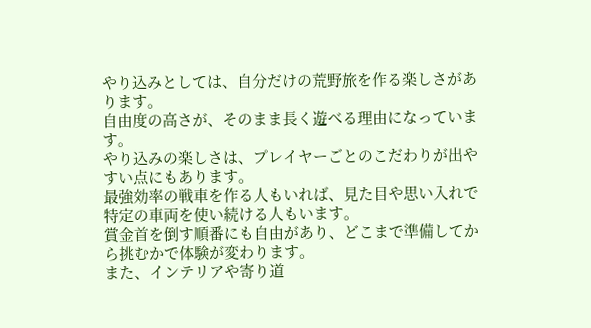やり込みとしては、自分だけの荒野旅を作る楽しさがあります。
自由度の高さが、そのまま長く遊べる理由になっています。
やり込みの楽しさは、プレイヤーごとのこだわりが出やすい点にもあります。
最強効率の戦車を作る人もいれば、見た目や思い入れで特定の車両を使い続ける人もいます。
賞金首を倒す順番にも自由があり、どこまで準備してから挑むかで体験が変わります。
また、インテリアや寄り道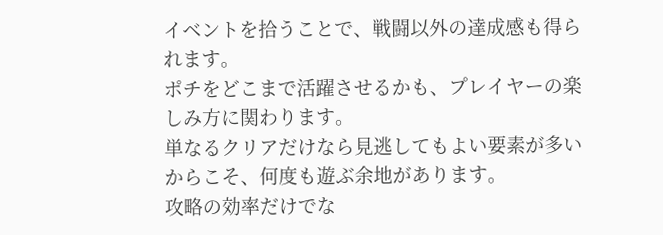イベントを拾うことで、戦闘以外の達成感も得られます。
ポチをどこまで活躍させるかも、プレイヤーの楽しみ方に関わります。
単なるクリアだけなら見逃してもよい要素が多いからこそ、何度も遊ぶ余地があります。
攻略の効率だけでな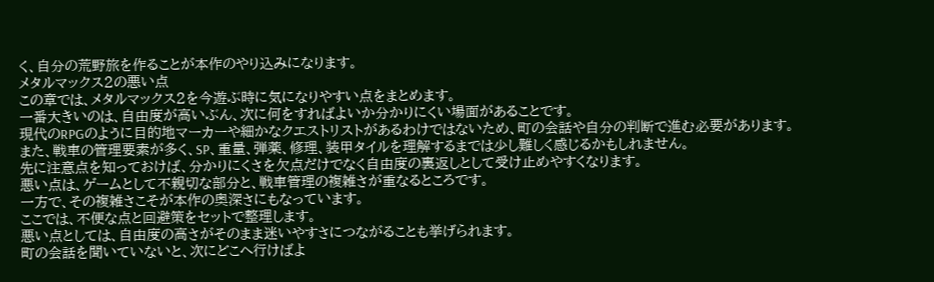く、自分の荒野旅を作ることが本作のやり込みになります。
メタルマックス2の悪い点
この章では、メタルマックス2を今遊ぶ時に気になりやすい点をまとめます。
一番大きいのは、自由度が高いぶん、次に何をすればよいか分かりにくい場面があることです。
現代のRPGのように目的地マーカーや細かなクエストリストがあるわけではないため、町の会話や自分の判断で進む必要があります。
また、戦車の管理要素が多く、SP、重量、弾薬、修理、装甲タイルを理解するまでは少し難しく感じるかもしれません。
先に注意点を知っておけば、分かりにくさを欠点だけでなく自由度の裏返しとして受け止めやすくなります。
悪い点は、ゲームとして不親切な部分と、戦車管理の複雑さが重なるところです。
一方で、その複雑さこそが本作の奥深さにもなっています。
ここでは、不便な点と回避策をセットで整理します。
悪い点としては、自由度の高さがそのまま迷いやすさにつながることも挙げられます。
町の会話を聞いていないと、次にどこへ行けばよ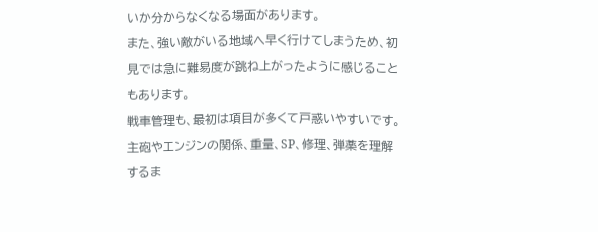いか分からなくなる場面があります。
また、強い敵がいる地域へ早く行けてしまうため、初見では急に難易度が跳ね上がったように感じることもあります。
戦車管理も、最初は項目が多くて戸惑いやすいです。
主砲やエンジンの関係、重量、SP、修理、弾薬を理解するま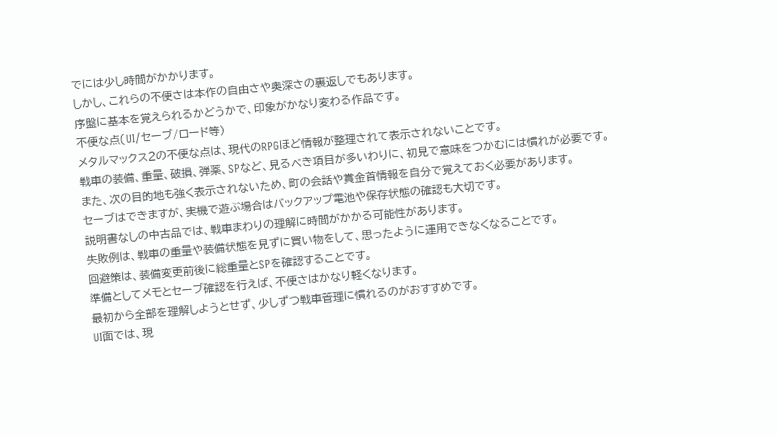でには少し時間がかかります。
しかし、これらの不便さは本作の自由さや奥深さの裏返しでもあります。
序盤に基本を覚えられるかどうかで、印象がかなり変わる作品です。
不便な点(UI/セーブ/ロード等)
メタルマックス2の不便な点は、現代のRPGほど情報が整理されて表示されないことです。
戦車の装備、重量、破損、弾薬、SPなど、見るべき項目が多いわりに、初見で意味をつかむには慣れが必要です。
また、次の目的地も強く表示されないため、町の会話や賞金首情報を自分で覚えておく必要があります。
セーブはできますが、実機で遊ぶ場合はバックアップ電池や保存状態の確認も大切です。
説明書なしの中古品では、戦車まわりの理解に時間がかかる可能性があります。
失敗例は、戦車の重量や装備状態を見ずに買い物をして、思ったように運用できなくなることです。
回避策は、装備変更前後に総重量とSPを確認することです。
準備としてメモとセーブ確認を行えば、不便さはかなり軽くなります。
最初から全部を理解しようとせず、少しずつ戦車管理に慣れるのがおすすめです。
UI面では、現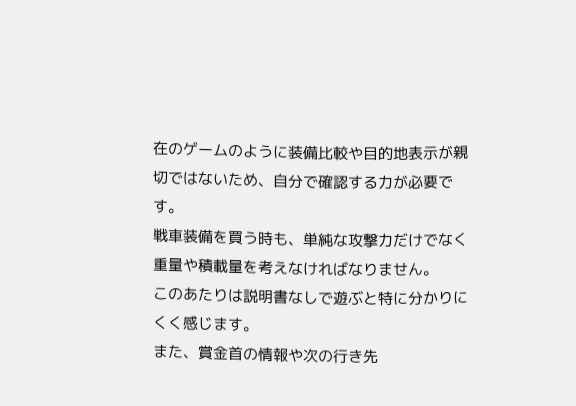在のゲームのように装備比較や目的地表示が親切ではないため、自分で確認する力が必要です。
戦車装備を買う時も、単純な攻撃力だけでなく重量や積載量を考えなければなりません。
このあたりは説明書なしで遊ぶと特に分かりにくく感じます。
また、賞金首の情報や次の行き先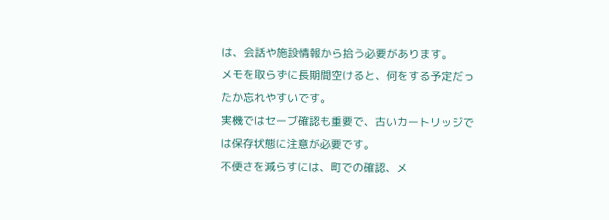は、会話や施設情報から拾う必要があります。
メモを取らずに長期間空けると、何をする予定だったか忘れやすいです。
実機ではセーブ確認も重要で、古いカートリッジでは保存状態に注意が必要です。
不便さを減らすには、町での確認、メ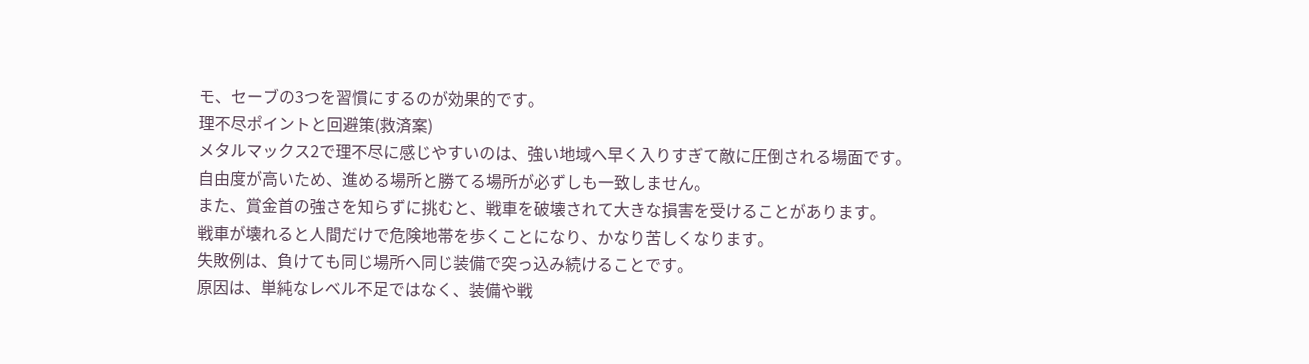モ、セーブの3つを習慣にするのが効果的です。
理不尽ポイントと回避策(救済案)
メタルマックス2で理不尽に感じやすいのは、強い地域へ早く入りすぎて敵に圧倒される場面です。
自由度が高いため、進める場所と勝てる場所が必ずしも一致しません。
また、賞金首の強さを知らずに挑むと、戦車を破壊されて大きな損害を受けることがあります。
戦車が壊れると人間だけで危険地帯を歩くことになり、かなり苦しくなります。
失敗例は、負けても同じ場所へ同じ装備で突っ込み続けることです。
原因は、単純なレベル不足ではなく、装備や戦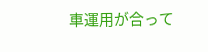車運用が合って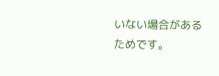いない場合があるためです。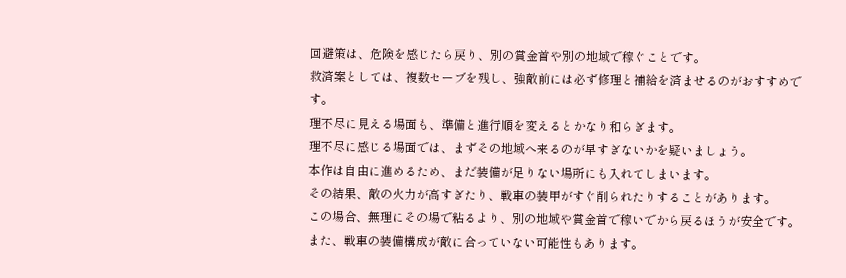回避策は、危険を感じたら戻り、別の賞金首や別の地域で稼ぐことです。
救済案としては、複数セーブを残し、強敵前には必ず修理と補給を済ませるのがおすすめです。
理不尽に見える場面も、準備と進行順を変えるとかなり和らぎます。
理不尽に感じる場面では、まずその地域へ来るのが早すぎないかを疑いましょう。
本作は自由に進めるため、まだ装備が足りない場所にも入れてしまいます。
その結果、敵の火力が高すぎたり、戦車の装甲がすぐ削られたりすることがあります。
この場合、無理にその場で粘るより、別の地域や賞金首で稼いでから戻るほうが安全です。
また、戦車の装備構成が敵に合っていない可能性もあります。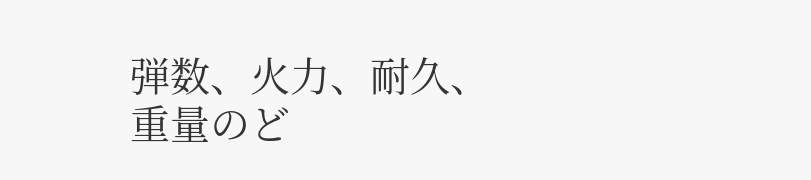弾数、火力、耐久、重量のど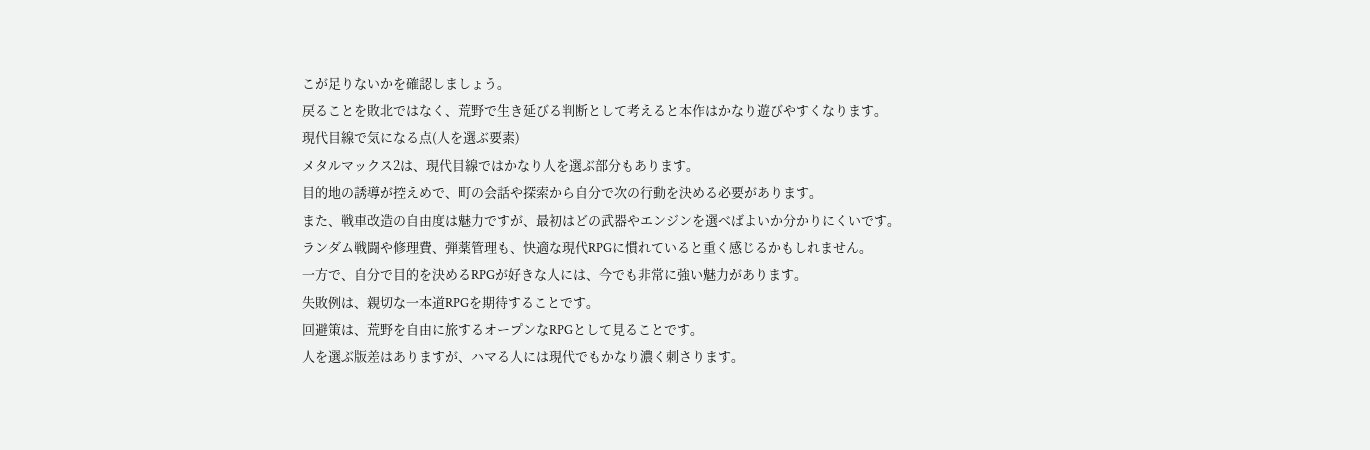こが足りないかを確認しましょう。
戻ることを敗北ではなく、荒野で生き延びる判断として考えると本作はかなり遊びやすくなります。
現代目線で気になる点(人を選ぶ要素)
メタルマックス2は、現代目線ではかなり人を選ぶ部分もあります。
目的地の誘導が控えめで、町の会話や探索から自分で次の行動を決める必要があります。
また、戦車改造の自由度は魅力ですが、最初はどの武器やエンジンを選べばよいか分かりにくいです。
ランダム戦闘や修理費、弾薬管理も、快適な現代RPGに慣れていると重く感じるかもしれません。
一方で、自分で目的を決めるRPGが好きな人には、今でも非常に強い魅力があります。
失敗例は、親切な一本道RPGを期待することです。
回避策は、荒野を自由に旅するオープンなRPGとして見ることです。
人を選ぶ版差はありますが、ハマる人には現代でもかなり濃く刺さります。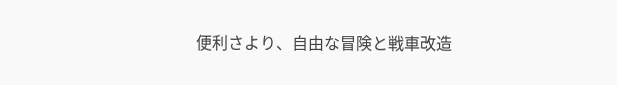便利さより、自由な冒険と戦車改造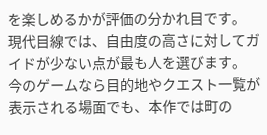を楽しめるかが評価の分かれ目です。
現代目線では、自由度の高さに対してガイドが少ない点が最も人を選びます。
今のゲームなら目的地やクエスト一覧が表示される場面でも、本作では町の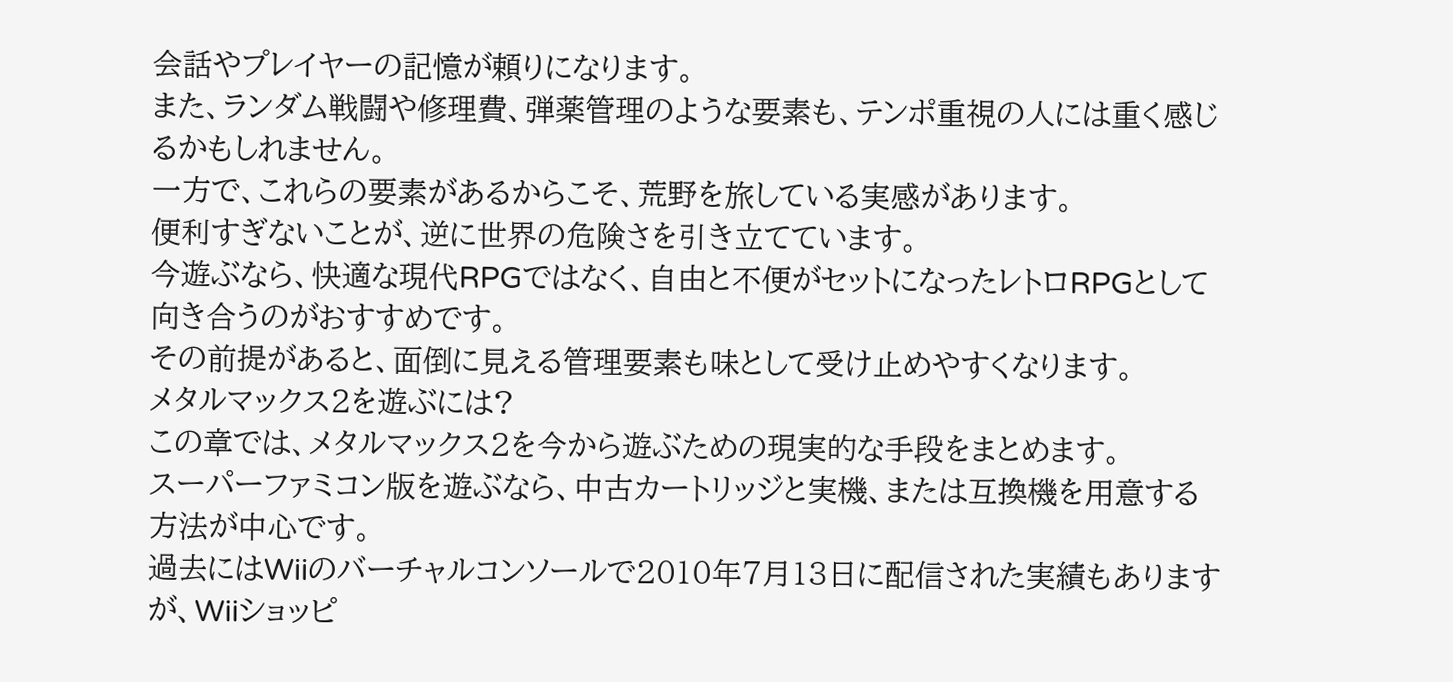会話やプレイヤーの記憶が頼りになります。
また、ランダム戦闘や修理費、弾薬管理のような要素も、テンポ重視の人には重く感じるかもしれません。
一方で、これらの要素があるからこそ、荒野を旅している実感があります。
便利すぎないことが、逆に世界の危険さを引き立てています。
今遊ぶなら、快適な現代RPGではなく、自由と不便がセットになったレトロRPGとして向き合うのがおすすめです。
その前提があると、面倒に見える管理要素も味として受け止めやすくなります。
メタルマックス2を遊ぶには?
この章では、メタルマックス2を今から遊ぶための現実的な手段をまとめます。
スーパーファミコン版を遊ぶなら、中古カートリッジと実機、または互換機を用意する方法が中心です。
過去にはWiiのバーチャルコンソールで2010年7月13日に配信された実績もありますが、Wiiショッピ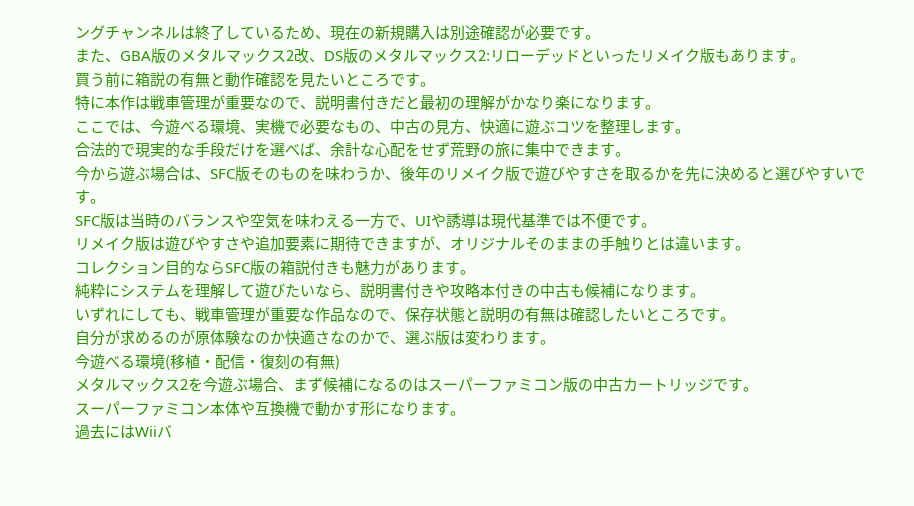ングチャンネルは終了しているため、現在の新規購入は別途確認が必要です。
また、GBA版のメタルマックス2改、DS版のメタルマックス2:リローデッドといったリメイク版もあります。
買う前に箱説の有無と動作確認を見たいところです。
特に本作は戦車管理が重要なので、説明書付きだと最初の理解がかなり楽になります。
ここでは、今遊べる環境、実機で必要なもの、中古の見方、快適に遊ぶコツを整理します。
合法的で現実的な手段だけを選べば、余計な心配をせず荒野の旅に集中できます。
今から遊ぶ場合は、SFC版そのものを味わうか、後年のリメイク版で遊びやすさを取るかを先に決めると選びやすいです。
SFC版は当時のバランスや空気を味わえる一方で、UIや誘導は現代基準では不便です。
リメイク版は遊びやすさや追加要素に期待できますが、オリジナルそのままの手触りとは違います。
コレクション目的ならSFC版の箱説付きも魅力があります。
純粋にシステムを理解して遊びたいなら、説明書付きや攻略本付きの中古も候補になります。
いずれにしても、戦車管理が重要な作品なので、保存状態と説明の有無は確認したいところです。
自分が求めるのが原体験なのか快適さなのかで、選ぶ版は変わります。
今遊べる環境(移植・配信・復刻の有無)
メタルマックス2を今遊ぶ場合、まず候補になるのはスーパーファミコン版の中古カートリッジです。
スーパーファミコン本体や互換機で動かす形になります。
過去にはWiiバ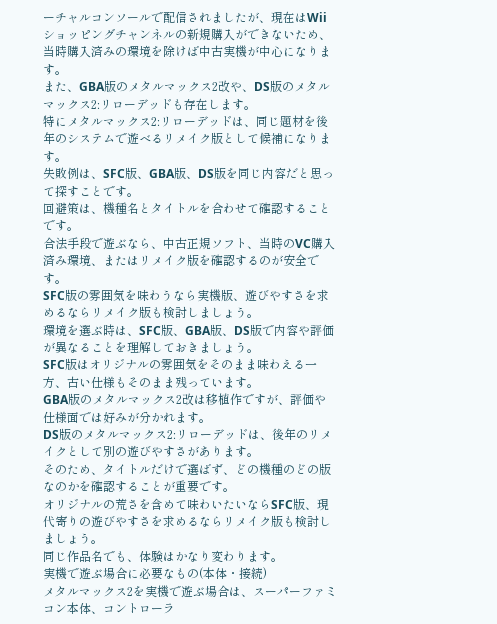ーチャルコンソールで配信されましたが、現在はWiiショッピングチャンネルの新規購入ができないため、当時購入済みの環境を除けば中古実機が中心になります。
また、GBA版のメタルマックス2改や、DS版のメタルマックス2:リローデッドも存在します。
特にメタルマックス2:リローデッドは、同じ題材を後年のシステムで遊べるリメイク版として候補になります。
失敗例は、SFC版、GBA版、DS版を同じ内容だと思って探すことです。
回避策は、機種名とタイトルを合わせて確認することです。
合法手段で遊ぶなら、中古正規ソフト、当時のVC購入済み環境、またはリメイク版を確認するのが安全です。
SFC版の雰囲気を味わうなら実機版、遊びやすさを求めるならリメイク版も検討しましょう。
環境を選ぶ時は、SFC版、GBA版、DS版で内容や評価が異なることを理解しておきましょう。
SFC版はオリジナルの雰囲気をそのまま味わえる一方、古い仕様もそのまま残っています。
GBA版のメタルマックス2改は移植作ですが、評価や仕様面では好みが分かれます。
DS版のメタルマックス2:リローデッドは、後年のリメイクとして別の遊びやすさがあります。
そのため、タイトルだけで選ばず、どの機種のどの版なのかを確認することが重要です。
オリジナルの荒さを含めて味わいたいならSFC版、現代寄りの遊びやすさを求めるならリメイク版も検討しましょう。
同じ作品名でも、体験はかなり変わります。
実機で遊ぶ場合に必要なもの(本体・接続)
メタルマックス2を実機で遊ぶ場合は、スーパーファミコン本体、コントローラ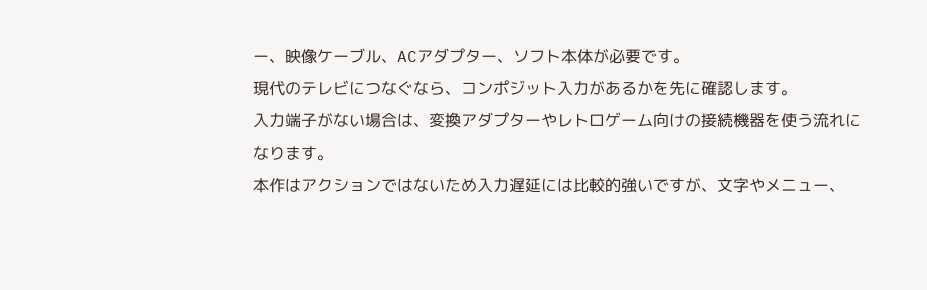ー、映像ケーブル、ACアダプター、ソフト本体が必要です。
現代のテレビにつなぐなら、コンポジット入力があるかを先に確認します。
入力端子がない場合は、変換アダプターやレトロゲーム向けの接続機器を使う流れになります。
本作はアクションではないため入力遅延には比較的強いですが、文字やメニュー、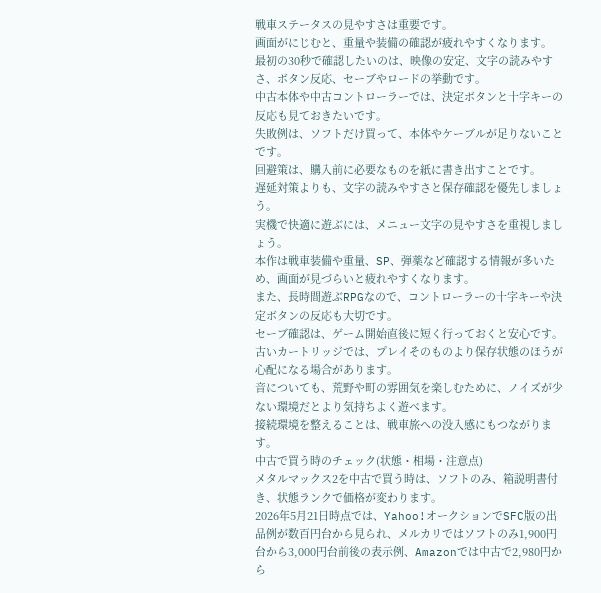戦車ステータスの見やすさは重要です。
画面がにじむと、重量や装備の確認が疲れやすくなります。
最初の30秒で確認したいのは、映像の安定、文字の読みやすさ、ボタン反応、セーブやロードの挙動です。
中古本体や中古コントローラーでは、決定ボタンと十字キーの反応も見ておきたいです。
失敗例は、ソフトだけ買って、本体やケーブルが足りないことです。
回避策は、購入前に必要なものを紙に書き出すことです。
遅延対策よりも、文字の読みやすさと保存確認を優先しましょう。
実機で快適に遊ぶには、メニュー文字の見やすさを重視しましょう。
本作は戦車装備や重量、SP、弾薬など確認する情報が多いため、画面が見づらいと疲れやすくなります。
また、長時間遊ぶRPGなので、コントローラーの十字キーや決定ボタンの反応も大切です。
セーブ確認は、ゲーム開始直後に短く行っておくと安心です。
古いカートリッジでは、プレイそのものより保存状態のほうが心配になる場合があります。
音についても、荒野や町の雰囲気を楽しむために、ノイズが少ない環境だとより気持ちよく遊べます。
接続環境を整えることは、戦車旅への没入感にもつながります。
中古で買う時のチェック(状態・相場・注意点)
メタルマックス2を中古で買う時は、ソフトのみ、箱説明書付き、状態ランクで価格が変わります。
2026年5月21日時点では、Yahoo!オークションでSFC版の出品例が数百円台から見られ、メルカリではソフトのみ1,900円台から3,000円台前後の表示例、Amazonでは中古で2,980円から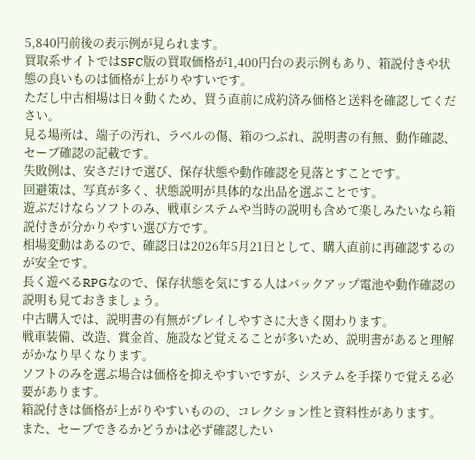5,840円前後の表示例が見られます。
買取系サイトではSFC版の買取価格が1,400円台の表示例もあり、箱説付きや状態の良いものは価格が上がりやすいです。
ただし中古相場は日々動くため、買う直前に成約済み価格と送料を確認してください。
見る場所は、端子の汚れ、ラベルの傷、箱のつぶれ、説明書の有無、動作確認、セーブ確認の記載です。
失敗例は、安さだけで選び、保存状態や動作確認を見落とすことです。
回避策は、写真が多く、状態説明が具体的な出品を選ぶことです。
遊ぶだけならソフトのみ、戦車システムや当時の説明も含めて楽しみたいなら箱説付きが分かりやすい選び方です。
相場変動はあるので、確認日は2026年5月21日として、購入直前に再確認するのが安全です。
長く遊べるRPGなので、保存状態を気にする人はバックアップ電池や動作確認の説明も見ておきましょう。
中古購入では、説明書の有無がプレイしやすさに大きく関わります。
戦車装備、改造、賞金首、施設など覚えることが多いため、説明書があると理解がかなり早くなります。
ソフトのみを選ぶ場合は価格を抑えやすいですが、システムを手探りで覚える必要があります。
箱説付きは価格が上がりやすいものの、コレクション性と資料性があります。
また、セーブできるかどうかは必ず確認したい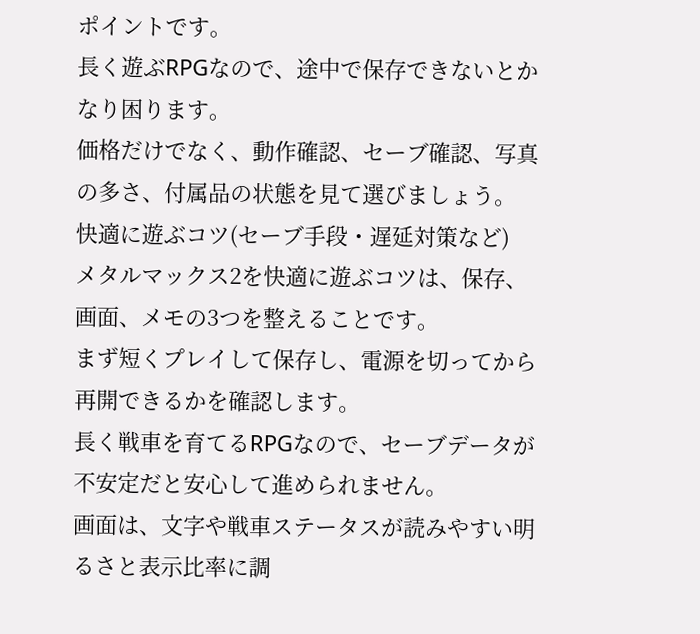ポイントです。
長く遊ぶRPGなので、途中で保存できないとかなり困ります。
価格だけでなく、動作確認、セーブ確認、写真の多さ、付属品の状態を見て選びましょう。
快適に遊ぶコツ(セーブ手段・遅延対策など)
メタルマックス2を快適に遊ぶコツは、保存、画面、メモの3つを整えることです。
まず短くプレイして保存し、電源を切ってから再開できるかを確認します。
長く戦車を育てるRPGなので、セーブデータが不安定だと安心して進められません。
画面は、文字や戦車ステータスが読みやすい明るさと表示比率に調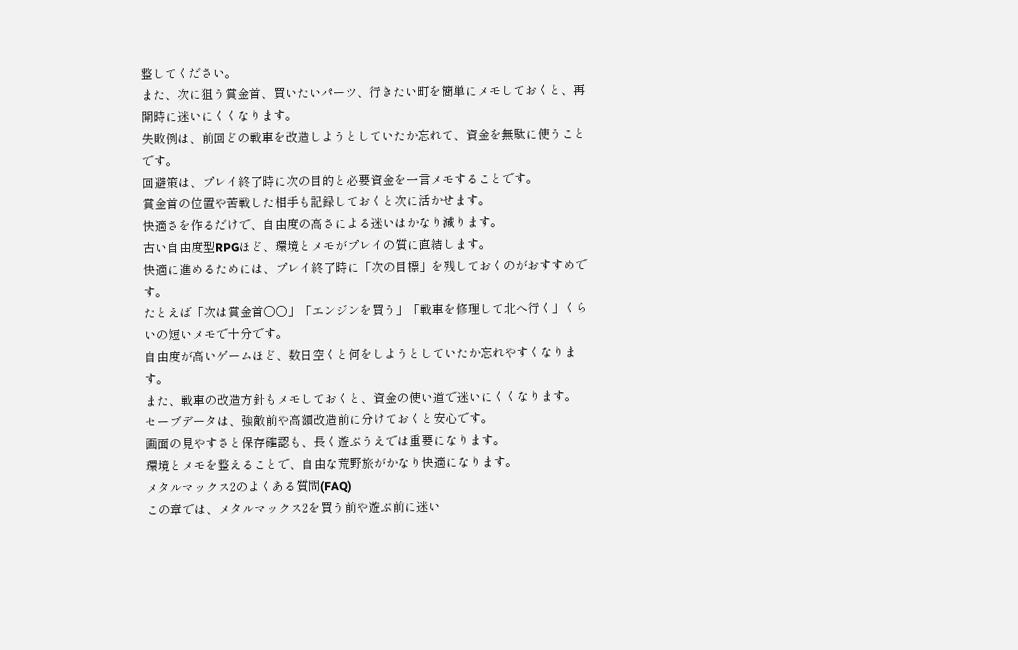整してください。
また、次に狙う賞金首、買いたいパーツ、行きたい町を簡単にメモしておくと、再開時に迷いにくくなります。
失敗例は、前回どの戦車を改造しようとしていたか忘れて、資金を無駄に使うことです。
回避策は、プレイ終了時に次の目的と必要資金を一言メモすることです。
賞金首の位置や苦戦した相手も記録しておくと次に活かせます。
快適さを作るだけで、自由度の高さによる迷いはかなり減ります。
古い自由度型RPGほど、環境とメモがプレイの質に直結します。
快適に進めるためには、プレイ終了時に「次の目標」を残しておくのがおすすめです。
たとえば「次は賞金首○○」「エンジンを買う」「戦車を修理して北へ行く」くらいの短いメモで十分です。
自由度が高いゲームほど、数日空くと何をしようとしていたか忘れやすくなります。
また、戦車の改造方針もメモしておくと、資金の使い道で迷いにくくなります。
セーブデータは、強敵前や高額改造前に分けておくと安心です。
画面の見やすさと保存確認も、長く遊ぶうえでは重要になります。
環境とメモを整えることで、自由な荒野旅がかなり快適になります。
メタルマックス2のよくある質問(FAQ)
この章では、メタルマックス2を買う前や遊ぶ前に迷い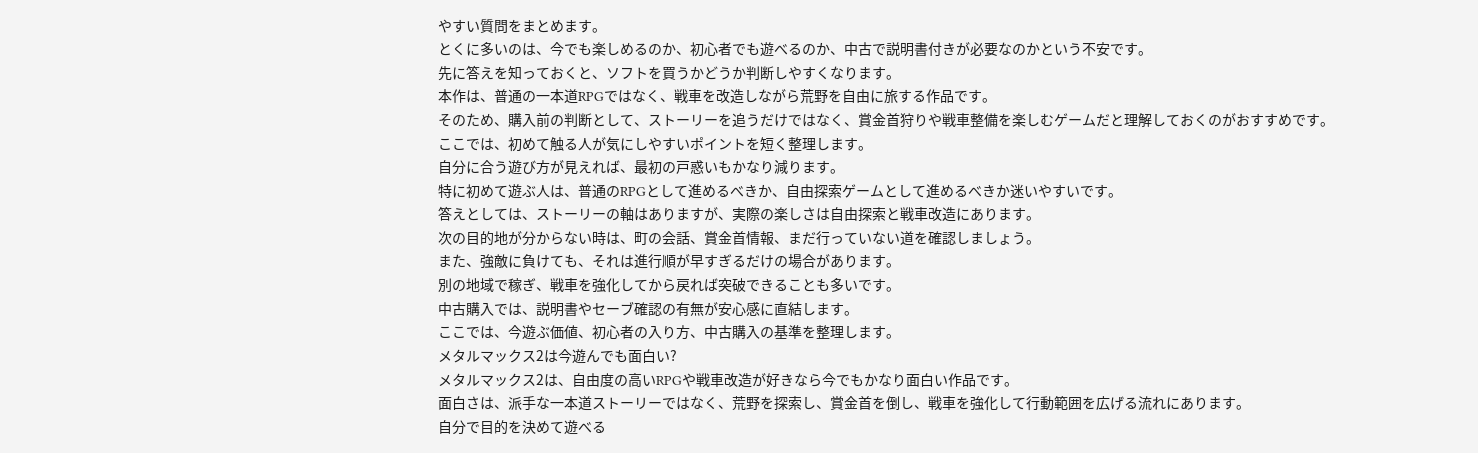やすい質問をまとめます。
とくに多いのは、今でも楽しめるのか、初心者でも遊べるのか、中古で説明書付きが必要なのかという不安です。
先に答えを知っておくと、ソフトを買うかどうか判断しやすくなります。
本作は、普通の一本道RPGではなく、戦車を改造しながら荒野を自由に旅する作品です。
そのため、購入前の判断として、ストーリーを追うだけではなく、賞金首狩りや戦車整備を楽しむゲームだと理解しておくのがおすすめです。
ここでは、初めて触る人が気にしやすいポイントを短く整理します。
自分に合う遊び方が見えれば、最初の戸惑いもかなり減ります。
特に初めて遊ぶ人は、普通のRPGとして進めるべきか、自由探索ゲームとして進めるべきか迷いやすいです。
答えとしては、ストーリーの軸はありますが、実際の楽しさは自由探索と戦車改造にあります。
次の目的地が分からない時は、町の会話、賞金首情報、まだ行っていない道を確認しましょう。
また、強敵に負けても、それは進行順が早すぎるだけの場合があります。
別の地域で稼ぎ、戦車を強化してから戻れば突破できることも多いです。
中古購入では、説明書やセーブ確認の有無が安心感に直結します。
ここでは、今遊ぶ価値、初心者の入り方、中古購入の基準を整理します。
メタルマックス2は今遊んでも面白い?
メタルマックス2は、自由度の高いRPGや戦車改造が好きなら今でもかなり面白い作品です。
面白さは、派手な一本道ストーリーではなく、荒野を探索し、賞金首を倒し、戦車を強化して行動範囲を広げる流れにあります。
自分で目的を決めて遊べる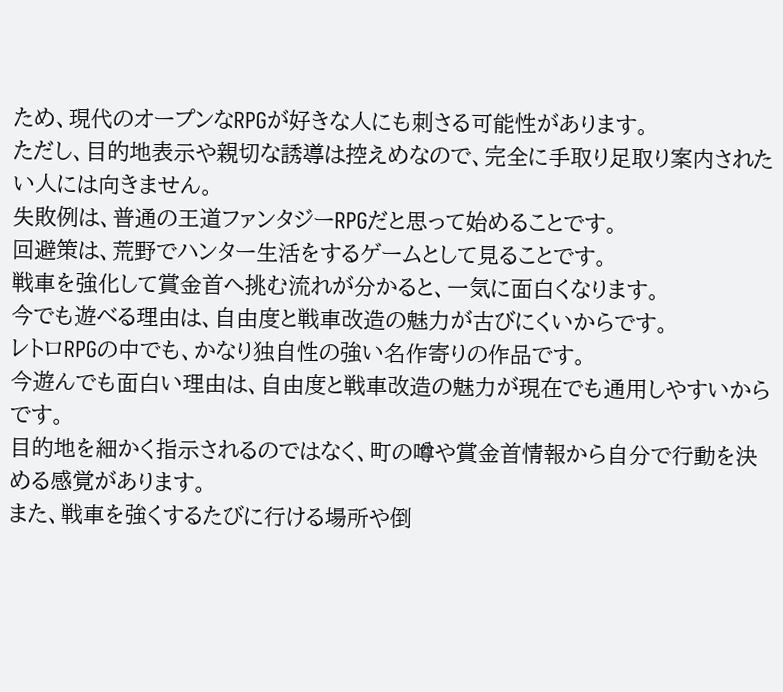ため、現代のオープンなRPGが好きな人にも刺さる可能性があります。
ただし、目的地表示や親切な誘導は控えめなので、完全に手取り足取り案内されたい人には向きません。
失敗例は、普通の王道ファンタジーRPGだと思って始めることです。
回避策は、荒野でハンター生活をするゲームとして見ることです。
戦車を強化して賞金首へ挑む流れが分かると、一気に面白くなります。
今でも遊べる理由は、自由度と戦車改造の魅力が古びにくいからです。
レトロRPGの中でも、かなり独自性の強い名作寄りの作品です。
今遊んでも面白い理由は、自由度と戦車改造の魅力が現在でも通用しやすいからです。
目的地を細かく指示されるのではなく、町の噂や賞金首情報から自分で行動を決める感覚があります。
また、戦車を強くするたびに行ける場所や倒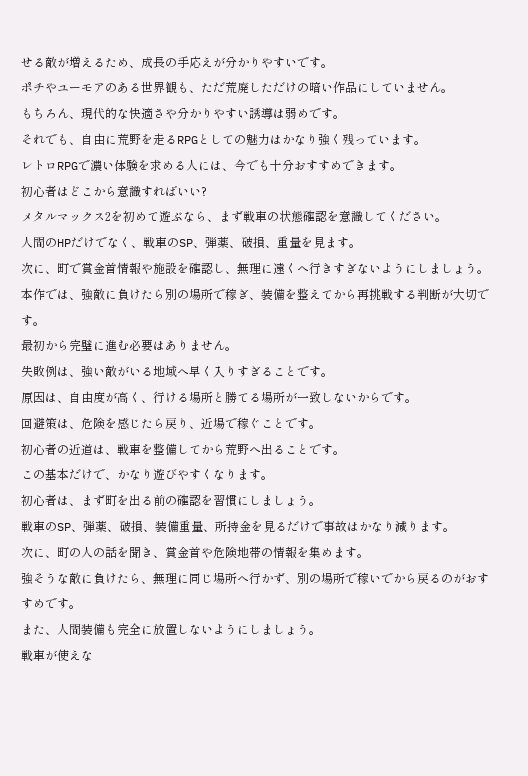せる敵が増えるため、成長の手応えが分かりやすいです。
ポチやユーモアのある世界観も、ただ荒廃しただけの暗い作品にしていません。
もちろん、現代的な快適さや分かりやすい誘導は弱めです。
それでも、自由に荒野を走るRPGとしての魅力はかなり強く残っています。
レトロRPGで濃い体験を求める人には、今でも十分おすすめできます。
初心者はどこから意識すればいい?
メタルマックス2を初めて遊ぶなら、まず戦車の状態確認を意識してください。
人間のHPだけでなく、戦車のSP、弾薬、破損、重量を見ます。
次に、町で賞金首情報や施設を確認し、無理に遠くへ行きすぎないようにしましょう。
本作では、強敵に負けたら別の場所で稼ぎ、装備を整えてから再挑戦する判断が大切です。
最初から完璧に進む必要はありません。
失敗例は、強い敵がいる地域へ早く入りすぎることです。
原因は、自由度が高く、行ける場所と勝てる場所が一致しないからです。
回避策は、危険を感じたら戻り、近場で稼ぐことです。
初心者の近道は、戦車を整備してから荒野へ出ることです。
この基本だけで、かなり遊びやすくなります。
初心者は、まず町を出る前の確認を習慣にしましょう。
戦車のSP、弾薬、破損、装備重量、所持金を見るだけで事故はかなり減ります。
次に、町の人の話を聞き、賞金首や危険地帯の情報を集めます。
強そうな敵に負けたら、無理に同じ場所へ行かず、別の場所で稼いでから戻るのがおすすめです。
また、人間装備も完全に放置しないようにしましょう。
戦車が使えな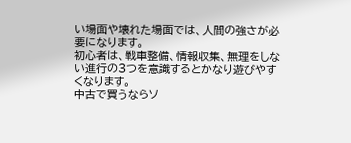い場面や壊れた場面では、人間の強さが必要になります。
初心者は、戦車整備、情報収集、無理をしない進行の3つを意識するとかなり遊びやすくなります。
中古で買うならソ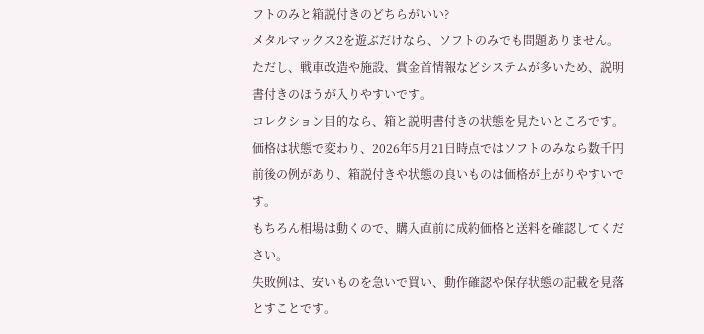フトのみと箱説付きのどちらがいい?
メタルマックス2を遊ぶだけなら、ソフトのみでも問題ありません。
ただし、戦車改造や施設、賞金首情報などシステムが多いため、説明書付きのほうが入りやすいです。
コレクション目的なら、箱と説明書付きの状態を見たいところです。
価格は状態で変わり、2026年5月21日時点ではソフトのみなら数千円前後の例があり、箱説付きや状態の良いものは価格が上がりやすいです。
もちろん相場は動くので、購入直前に成約価格と送料を確認してください。
失敗例は、安いものを急いで買い、動作確認や保存状態の記載を見落とすことです。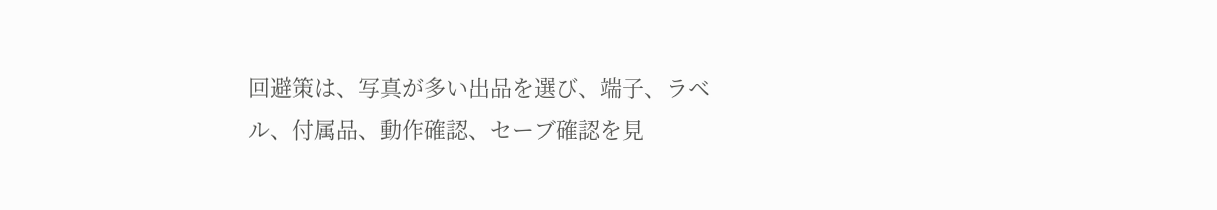回避策は、写真が多い出品を選び、端子、ラベル、付属品、動作確認、セーブ確認を見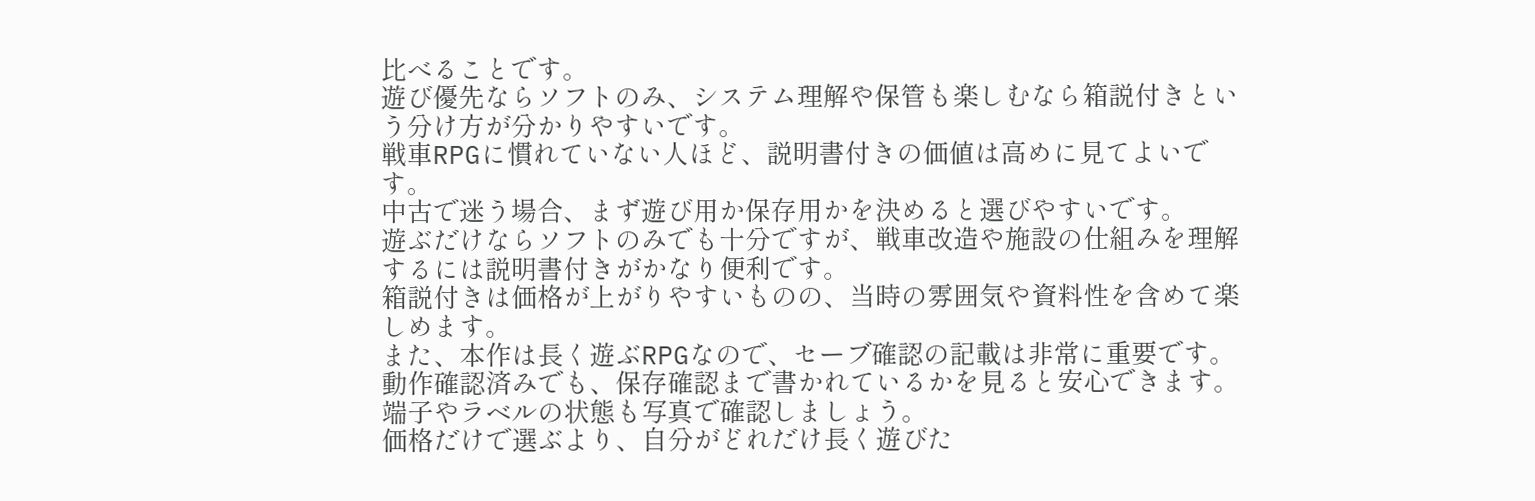比べることです。
遊び優先ならソフトのみ、システム理解や保管も楽しむなら箱説付きという分け方が分かりやすいです。
戦車RPGに慣れていない人ほど、説明書付きの価値は高めに見てよいです。
中古で迷う場合、まず遊び用か保存用かを決めると選びやすいです。
遊ぶだけならソフトのみでも十分ですが、戦車改造や施設の仕組みを理解するには説明書付きがかなり便利です。
箱説付きは価格が上がりやすいものの、当時の雰囲気や資料性を含めて楽しめます。
また、本作は長く遊ぶRPGなので、セーブ確認の記載は非常に重要です。
動作確認済みでも、保存確認まで書かれているかを見ると安心できます。
端子やラベルの状態も写真で確認しましょう。
価格だけで選ぶより、自分がどれだけ長く遊びた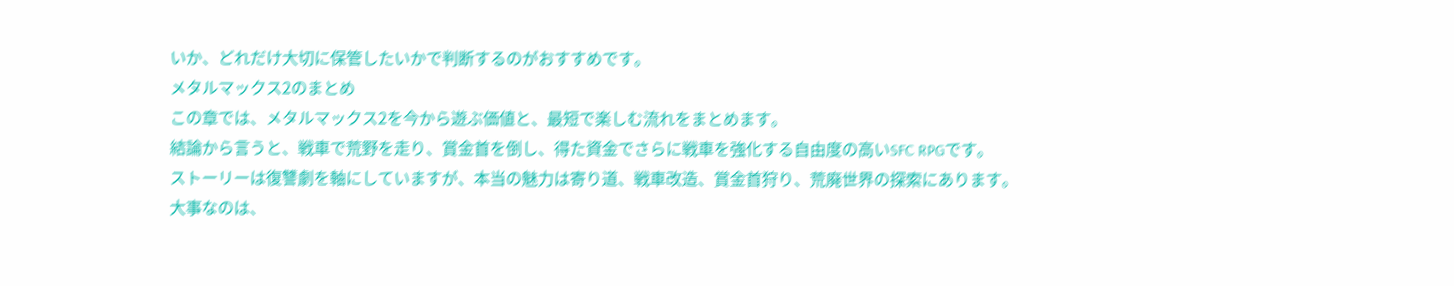いか、どれだけ大切に保管したいかで判断するのがおすすめです。
メタルマックス2のまとめ
この章では、メタルマックス2を今から遊ぶ価値と、最短で楽しむ流れをまとめます。
結論から言うと、戦車で荒野を走り、賞金首を倒し、得た資金でさらに戦車を強化する自由度の高いSFC RPGです。
ストーリーは復讐劇を軸にしていますが、本当の魅力は寄り道、戦車改造、賞金首狩り、荒廃世界の探索にあります。
大事なのは、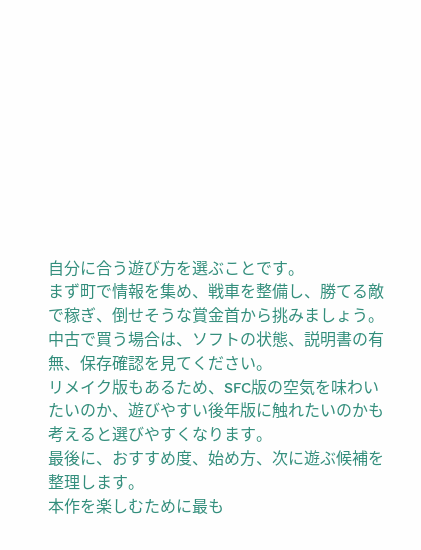自分に合う遊び方を選ぶことです。
まず町で情報を集め、戦車を整備し、勝てる敵で稼ぎ、倒せそうな賞金首から挑みましょう。
中古で買う場合は、ソフトの状態、説明書の有無、保存確認を見てください。
リメイク版もあるため、SFC版の空気を味わいたいのか、遊びやすい後年版に触れたいのかも考えると選びやすくなります。
最後に、おすすめ度、始め方、次に遊ぶ候補を整理します。
本作を楽しむために最も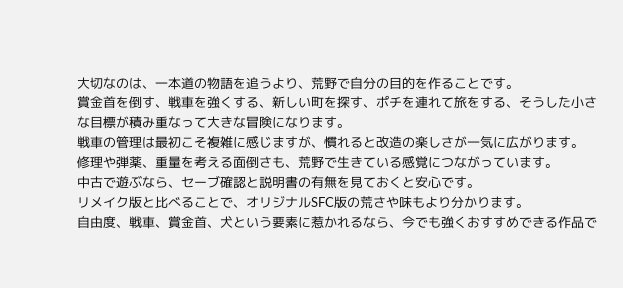大切なのは、一本道の物語を追うより、荒野で自分の目的を作ることです。
賞金首を倒す、戦車を強くする、新しい町を探す、ポチを連れて旅をする、そうした小さな目標が積み重なって大きな冒険になります。
戦車の管理は最初こそ複雑に感じますが、慣れると改造の楽しさが一気に広がります。
修理や弾薬、重量を考える面倒さも、荒野で生きている感覚につながっています。
中古で遊ぶなら、セーブ確認と説明書の有無を見ておくと安心です。
リメイク版と比べることで、オリジナルSFC版の荒さや味もより分かります。
自由度、戦車、賞金首、犬という要素に惹かれるなら、今でも強くおすすめできる作品で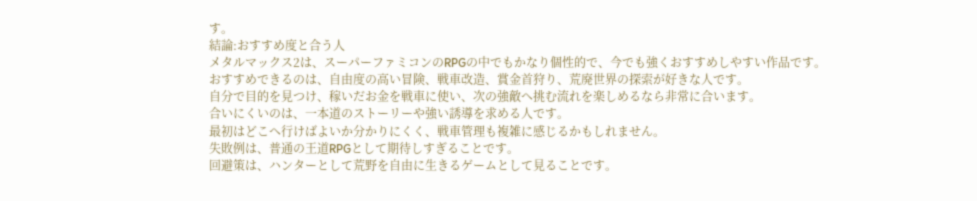す。
結論:おすすめ度と合う人
メタルマックス2は、スーパーファミコンのRPGの中でもかなり個性的で、今でも強くおすすめしやすい作品です。
おすすめできるのは、自由度の高い冒険、戦車改造、賞金首狩り、荒廃世界の探索が好きな人です。
自分で目的を見つけ、稼いだお金を戦車に使い、次の強敵へ挑む流れを楽しめるなら非常に合います。
合いにくいのは、一本道のストーリーや強い誘導を求める人です。
最初はどこへ行けばよいか分かりにくく、戦車管理も複雑に感じるかもしれません。
失敗例は、普通の王道RPGとして期待しすぎることです。
回避策は、ハンターとして荒野を自由に生きるゲームとして見ることです。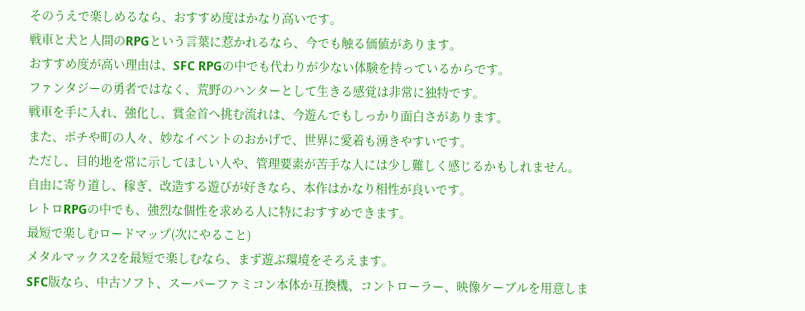そのうえで楽しめるなら、おすすめ度はかなり高いです。
戦車と犬と人間のRPGという言葉に惹かれるなら、今でも触る価値があります。
おすすめ度が高い理由は、SFC RPGの中でも代わりが少ない体験を持っているからです。
ファンタジーの勇者ではなく、荒野のハンターとして生きる感覚は非常に独特です。
戦車を手に入れ、強化し、賞金首へ挑む流れは、今遊んでもしっかり面白さがあります。
また、ポチや町の人々、妙なイベントのおかげで、世界に愛着も湧きやすいです。
ただし、目的地を常に示してほしい人や、管理要素が苦手な人には少し難しく感じるかもしれません。
自由に寄り道し、稼ぎ、改造する遊びが好きなら、本作はかなり相性が良いです。
レトロRPGの中でも、強烈な個性を求める人に特におすすめできます。
最短で楽しむロードマップ(次にやること)
メタルマックス2を最短で楽しむなら、まず遊ぶ環境をそろえます。
SFC版なら、中古ソフト、スーパーファミコン本体か互換機、コントローラー、映像ケーブルを用意しま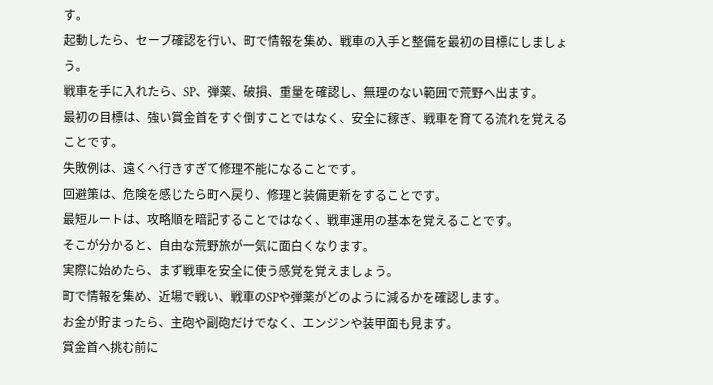す。
起動したら、セーブ確認を行い、町で情報を集め、戦車の入手と整備を最初の目標にしましょう。
戦車を手に入れたら、SP、弾薬、破損、重量を確認し、無理のない範囲で荒野へ出ます。
最初の目標は、強い賞金首をすぐ倒すことではなく、安全に稼ぎ、戦車を育てる流れを覚えることです。
失敗例は、遠くへ行きすぎて修理不能になることです。
回避策は、危険を感じたら町へ戻り、修理と装備更新をすることです。
最短ルートは、攻略順を暗記することではなく、戦車運用の基本を覚えることです。
そこが分かると、自由な荒野旅が一気に面白くなります。
実際に始めたら、まず戦車を安全に使う感覚を覚えましょう。
町で情報を集め、近場で戦い、戦車のSPや弾薬がどのように減るかを確認します。
お金が貯まったら、主砲や副砲だけでなく、エンジンや装甲面も見ます。
賞金首へ挑む前に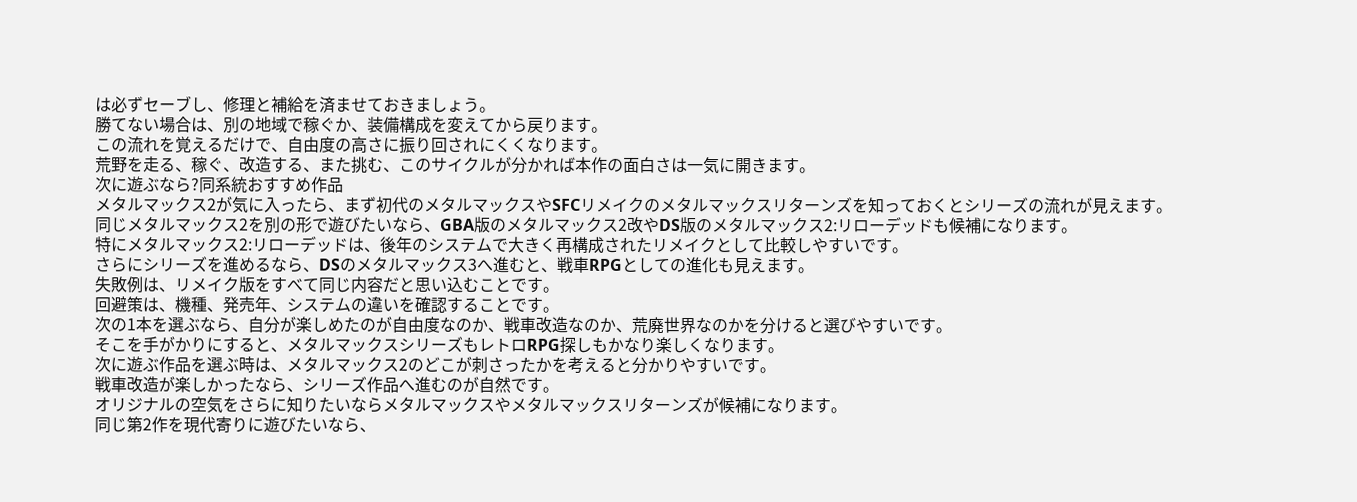は必ずセーブし、修理と補給を済ませておきましょう。
勝てない場合は、別の地域で稼ぐか、装備構成を変えてから戻ります。
この流れを覚えるだけで、自由度の高さに振り回されにくくなります。
荒野を走る、稼ぐ、改造する、また挑む、このサイクルが分かれば本作の面白さは一気に開きます。
次に遊ぶなら?同系統おすすめ作品
メタルマックス2が気に入ったら、まず初代のメタルマックスやSFCリメイクのメタルマックスリターンズを知っておくとシリーズの流れが見えます。
同じメタルマックス2を別の形で遊びたいなら、GBA版のメタルマックス2改やDS版のメタルマックス2:リローデッドも候補になります。
特にメタルマックス2:リローデッドは、後年のシステムで大きく再構成されたリメイクとして比較しやすいです。
さらにシリーズを進めるなら、DSのメタルマックス3へ進むと、戦車RPGとしての進化も見えます。
失敗例は、リメイク版をすべて同じ内容だと思い込むことです。
回避策は、機種、発売年、システムの違いを確認することです。
次の1本を選ぶなら、自分が楽しめたのが自由度なのか、戦車改造なのか、荒廃世界なのかを分けると選びやすいです。
そこを手がかりにすると、メタルマックスシリーズもレトロRPG探しもかなり楽しくなります。
次に遊ぶ作品を選ぶ時は、メタルマックス2のどこが刺さったかを考えると分かりやすいです。
戦車改造が楽しかったなら、シリーズ作品へ進むのが自然です。
オリジナルの空気をさらに知りたいならメタルマックスやメタルマックスリターンズが候補になります。
同じ第2作を現代寄りに遊びたいなら、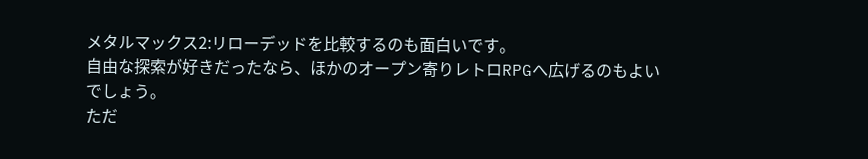メタルマックス2:リローデッドを比較するのも面白いです。
自由な探索が好きだったなら、ほかのオープン寄りレトロRPGへ広げるのもよいでしょう。
ただ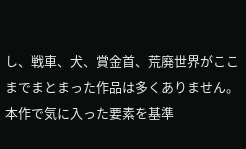し、戦車、犬、賞金首、荒廃世界がここまでまとまった作品は多くありません。
本作で気に入った要素を基準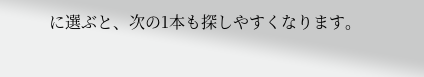に選ぶと、次の1本も探しやすくなります。